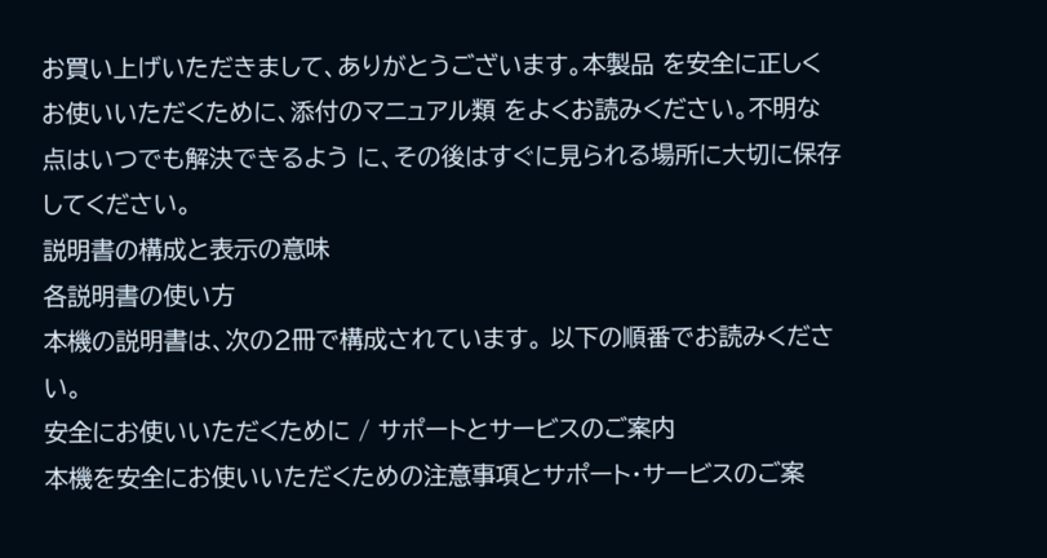お買い上げいただきまして、ありがとうございます。本製品 を安全に正しくお使いいただくために、添付のマニュアル類 をよくお読みください。不明な点はいつでも解決できるよう に、その後はすぐに見られる場所に大切に保存してください。
説明書の構成と表示の意味
各説明書の使い方
本機の説明書は、次の2冊で構成されています。 以下の順番でお読みください。
安全にお使いいただくために / サポートとサービスのご案内
本機を安全にお使いいただくための注意事項とサポート・サービスのご案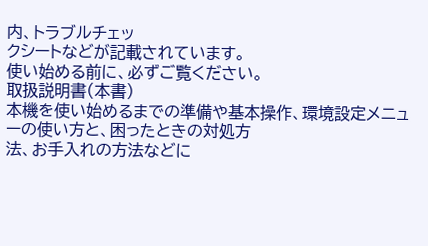内、トラブルチェッ
クシートなどが記載されています。
使い始める前に、必ずご覧ください。
取扱説明書(本書)
本機を使い始めるまでの準備や基本操作、環境設定メニューの使い方と、困ったときの対処方
法、お手入れの方法などに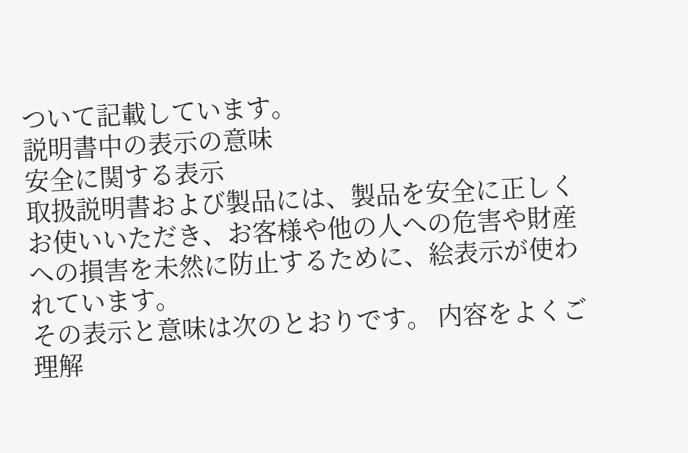ついて記載しています。
説明書中の表示の意味
安全に関する表示
取扱説明書および製品には、製品を安全に正しくお使いいただき、お客様や他の人への危害や財産
への損害を未然に防止するために、絵表示が使われています。
その表示と意味は次のとおりです。 内容をよくご理解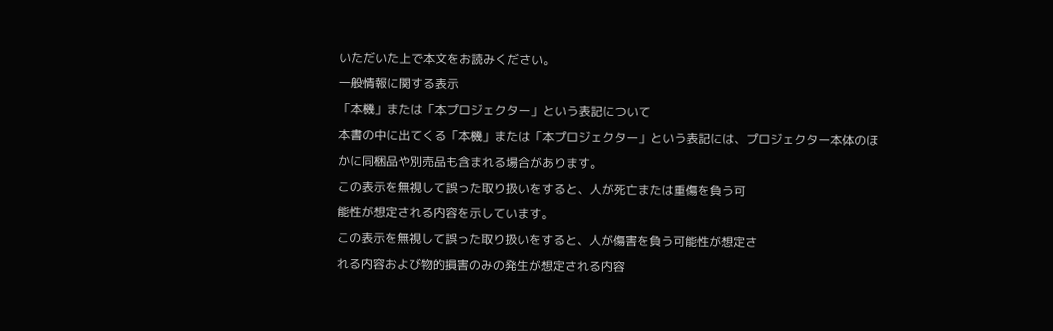いただいた上で本文をお読みください。
一般情報に関する表示
「本機」または「本プロジェクター」という表記について
本書の中に出てくる「本機」または「本プロジェクター」という表記には、プロジェクター本体のほ
かに同梱品や別売品も含まれる場合があります。
この表示を無視して誤った取り扱いをすると、人が死亡または重傷を負う可
能性が想定される内容を示しています。
この表示を無視して誤った取り扱いをすると、人が傷害を負う可能性が想定さ
れる内容および物的損害のみの発生が想定される内容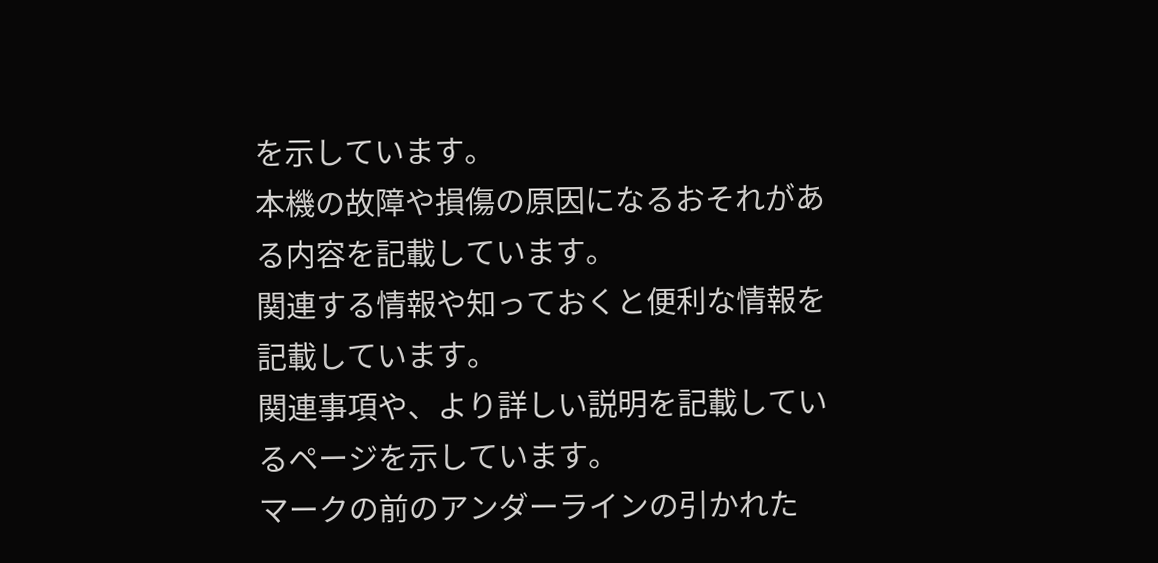を示しています。
本機の故障や損傷の原因になるおそれがある内容を記載しています。
関連する情報や知っておくと便利な情報を記載しています。
関連事項や、より詳しい説明を記載しているページを示しています。
マークの前のアンダーラインの引かれた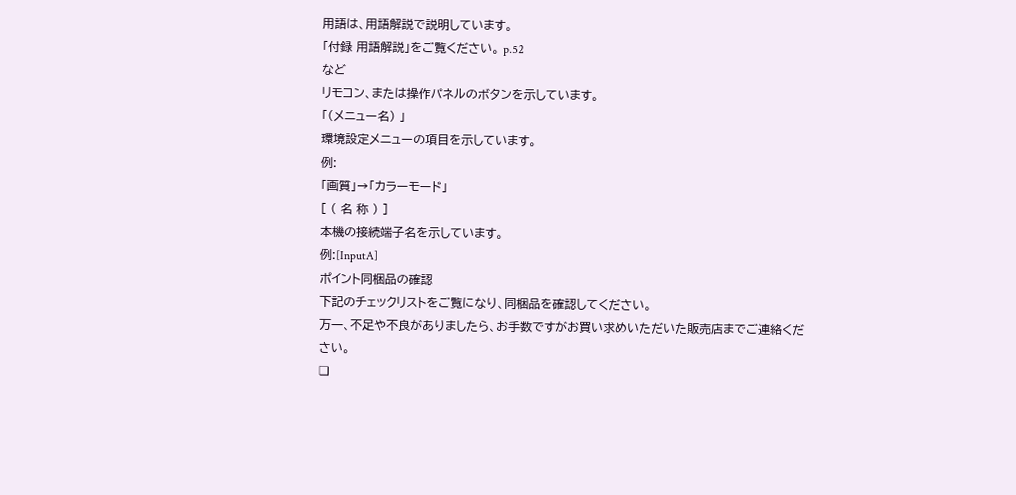用語は、用語解説で説明しています。
「付録 用語解説」をご覧ください。 p.52
など
リモコン、または操作パネルのボタンを示しています。
「(メニュー名) 」
環境設定メニューの項目を示しています。
例:
「画質」→「カラーモード」
[ ( 名 称 ) ]
本機の接続端子名を示しています。
例:[InputA]
ポイント同梱品の確認
下記のチェックリストをご覧になり、同梱品を確認してください。
万一、不足や不良がありましたら、お手数ですがお買い求めいただいた販売店までご連絡くだ
さい。
❏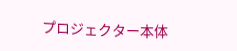プロジェクター本体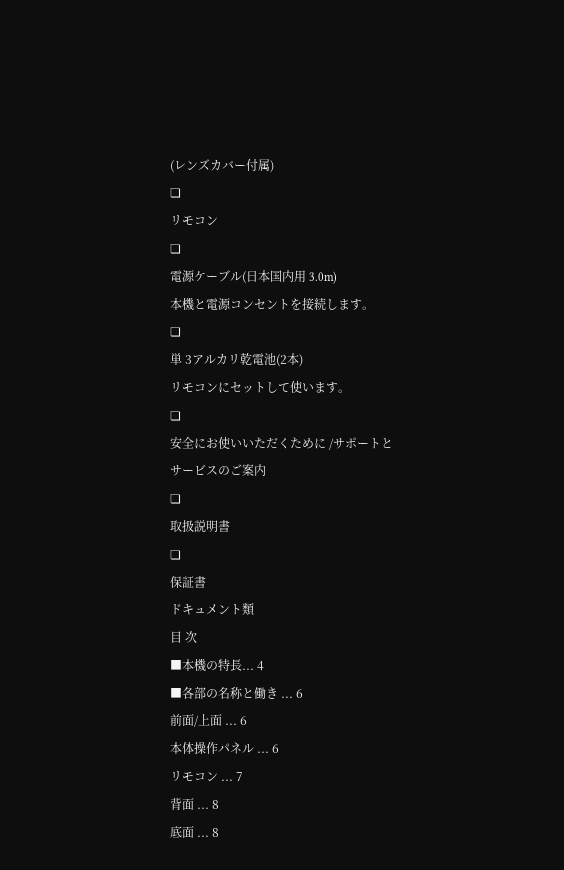(レンズカバー付属)
❏
リモコン
❏
電源ケーブル(日本国内用 3.0m)
本機と電源コンセントを接続します。
❏
単 3アルカリ乾電池(2本)
リモコンにセットして使います。
❏
安全にお使いいただくために /サポートと
サービスのご案内
❏
取扱説明書
❏
保証書
ドキュメント類
目 次
■本機の特長... 4
■各部の名称と働き ... 6
前面/上面 ... 6
本体操作パネル ... 6
リモコン ... 7
背面 ... 8
底面 ... 8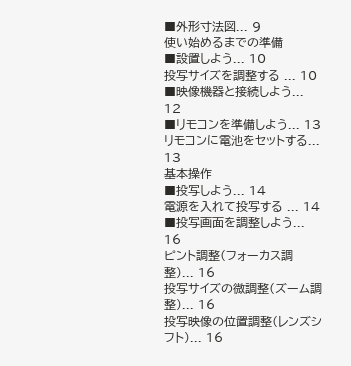■外形寸法図... 9
使い始めるまでの準備
■設置しよう... 10
投写サイズを調整する ... 10
■映像機器と接続しよう... 12
■リモコンを準備しよう... 13
リモコンに電池をセットする... 13
基本操作
■投写しよう... 14
電源を入れて投写する ... 14
■投写画面を調整しよう... 16
ピント調整(フォーカス調整)... 16
投写サイズの微調整(ズーム調整)... 16
投写映像の位置調整(レンズシフト)... 16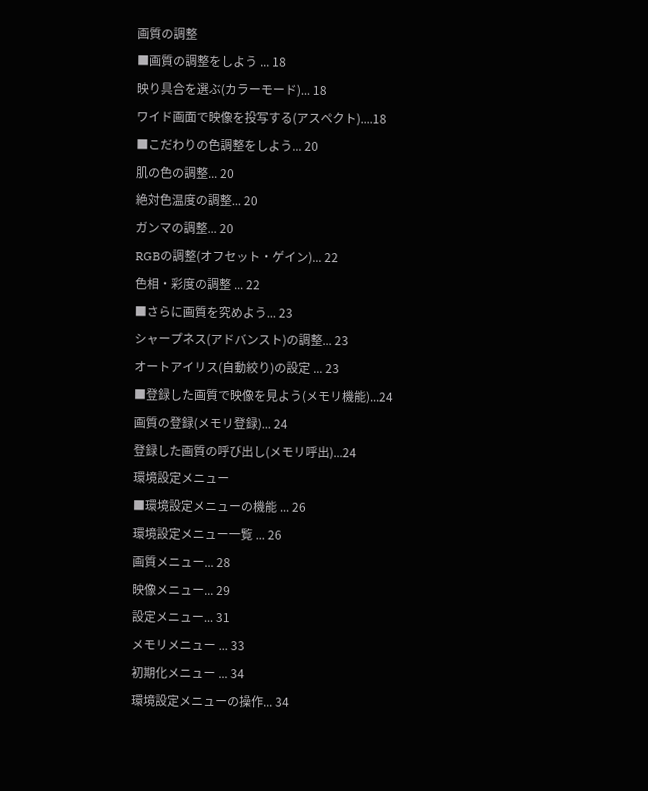画質の調整
■画質の調整をしよう ... 18
映り具合を選ぶ(カラーモード)... 18
ワイド画面で映像を投写する(アスペクト)....18
■こだわりの色調整をしよう... 20
肌の色の調整... 20
絶対色温度の調整... 20
ガンマの調整... 20
RGBの調整(オフセット・ゲイン)... 22
色相・彩度の調整 ... 22
■さらに画質を究めよう... 23
シャープネス(アドバンスト)の調整... 23
オートアイリス(自動絞り)の設定 ... 23
■登録した画質で映像を見よう(メモリ機能)...24
画質の登録(メモリ登録)... 24
登録した画質の呼び出し(メモリ呼出)...24
環境設定メニュー
■環境設定メニューの機能 ... 26
環境設定メニュー一覧 ... 26
画質メニュー... 28
映像メニュー... 29
設定メニュー... 31
メモリメニュー ... 33
初期化メニュー ... 34
環境設定メニューの操作... 34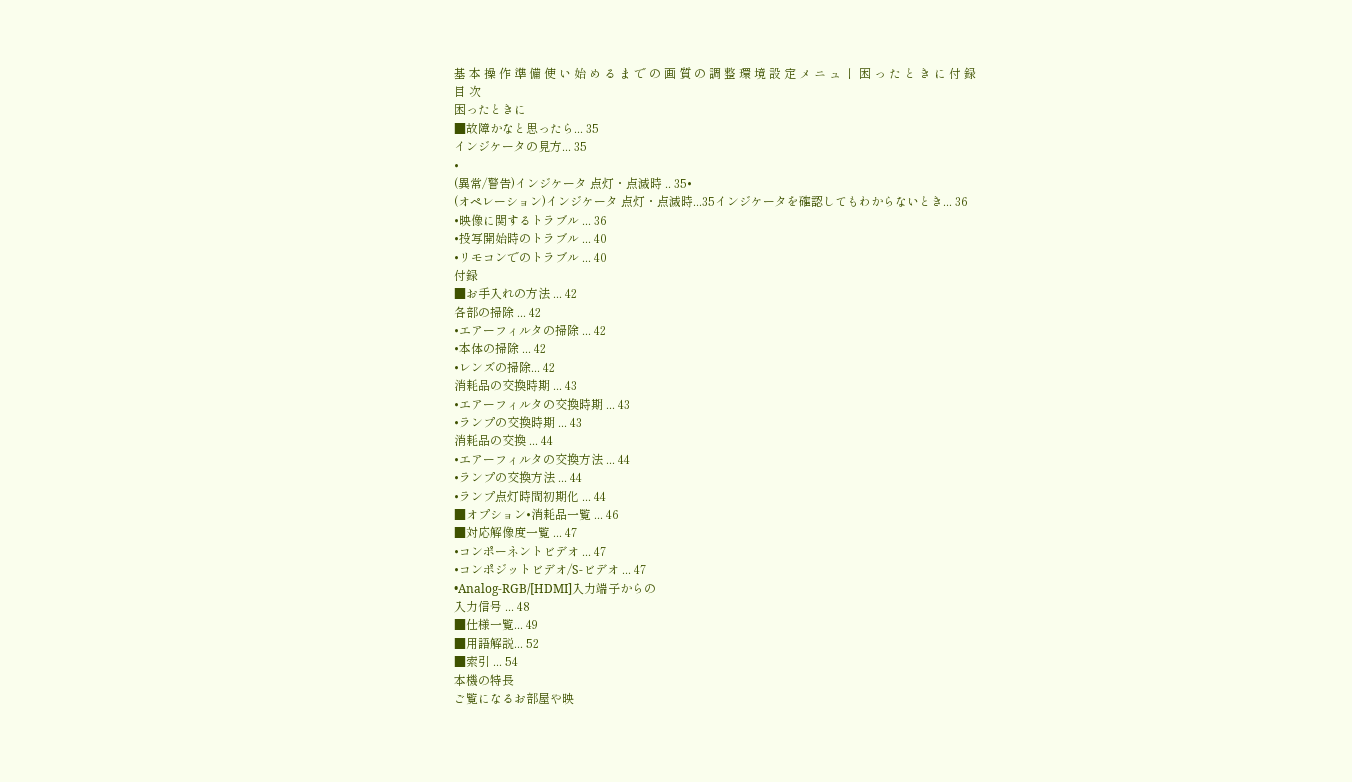基 本 操 作 準 備 使 い 始 め る ま で の 画 質 の 調 整 環 境 設 定 メ ニ ュ 丨 困 っ た と き に 付 録
目 次
困ったときに
■故障かなと思ったら... 35
インジケータの見方... 35
•
(異常/警告)インジケータ 点灯・点滅時 .. 35•
(オペレーション)インジケータ 点灯・点滅時...35インジケータを確認してもわからないとき... 36
•映像に関するトラブル ... 36
•投写開始時のトラブル ... 40
•リモコンでのトラブル ... 40
付録
■お手入れの方法 ... 42
各部の掃除 ... 42
•エアーフィルタの掃除 ... 42
•本体の掃除 ... 42
•レンズの掃除... 42
消耗品の交換時期 ... 43
•エアーフィルタの交換時期 ... 43
•ランプの交換時期 ... 43
消耗品の交換 ... 44
•エアーフィルタの交換方法 ... 44
•ランプの交換方法 ... 44
•ランプ点灯時間初期化 ... 44
■オプション•消耗品一覧 ... 46
■対応解像度一覧 ... 47
•コンポーネントビデオ ... 47
•コンポジットビデオ/S-ビデオ ... 47
•Analog-RGB/[HDMI]入力端子からの
入力信号 ... 48
■仕様一覧... 49
■用語解説... 52
■索引 ... 54
本機の特長
ご覧になるお部屋や映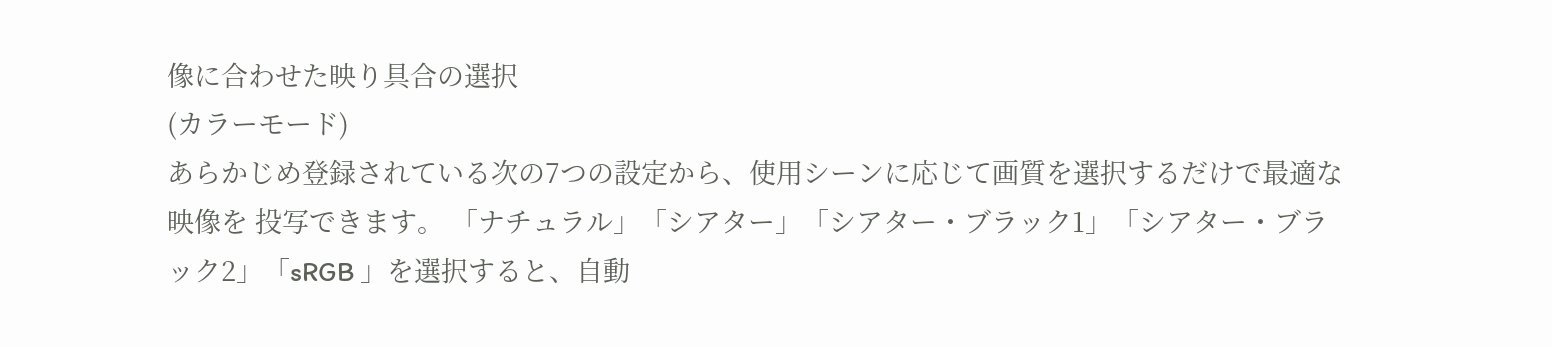像に合わせた映り具合の選択
(カラーモード)
あらかじめ登録されている次の7つの設定から、使用シーンに応じて画質を選択するだけで最適な映像を 投写できます。 「ナチュラル」「シアター」「シアター・ブラック1」「シアター・ブラック2」「sRGB 」を選択すると、自動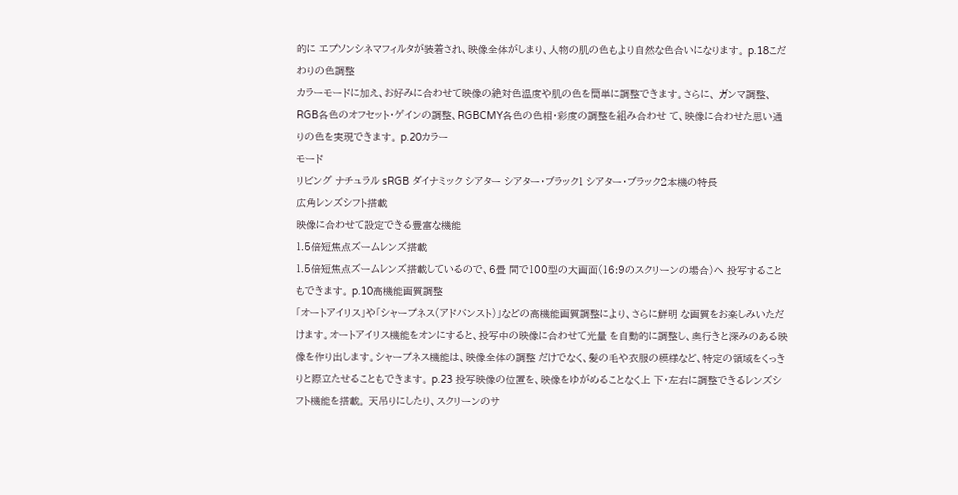的に エプソンシネマフィルタが装着され、映像全体がしまり、人物の肌の色もより自然な色合いになります。 p.18こだわりの色調整
カラーモードに加え、お好みに合わせて映像の絶対色温度や肌の色を簡単に調整できます。さらに、 ガンマ調整、RGB各色のオフセット・ゲインの調整、RGBCMY各色の色相・彩度の調整を組み合わせ て、映像に合わせた思い通りの色を実現できます。 p.20カラー
モード
リビング ナチュラル sRGB ダイナミック シアター シアター・ブラック1 シアター・ブラック2本機の特長
広角レンズシフト搭載
映像に合わせて設定できる豊富な機能
1.5倍短焦点ズームレンズ搭載
1.5倍短焦点ズームレンズ搭載しているので、6畳 間で100型の大画面(16:9のスクリーンの場合)へ 投写することもできます。 p.10高機能画質調整
「オートアイリス」や「シャープネス(アドバンスト)」などの高機能画質調整により、さらに鮮明 な画質をお楽しみいただけます。オートアイリス機能をオンにすると、投写中の映像に合わせて光量 を自動的に調整し、奥行きと深みのある映像を作り出します。シャープネス機能は、映像全体の調整 だけでなく、髪の毛や衣服の模様など、特定の領域をくっきりと際立たせることもできます。 p.23 投写映像の位置を、映像をゆがめることなく上 下・左右に調整できるレンズシフト機能を搭載。 天吊りにしたり、スクリーンのサ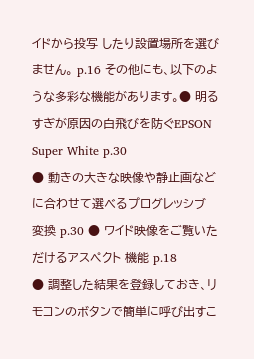イドから投写 したり設置場所を選びません。 p.16 その他にも、以下のような多彩な機能があります。● 明るすぎが原因の白飛びを防ぐEPSON Super White p.30
● 動きの大きな映像や静止画などに合わせて選べるプログレッシブ 変換 p.30 ● ワイド映像をご覧いただけるアスペクト 機能 p.18
● 調整した結果を登録しておき、リモコンのボタンで簡単に呼び出すこ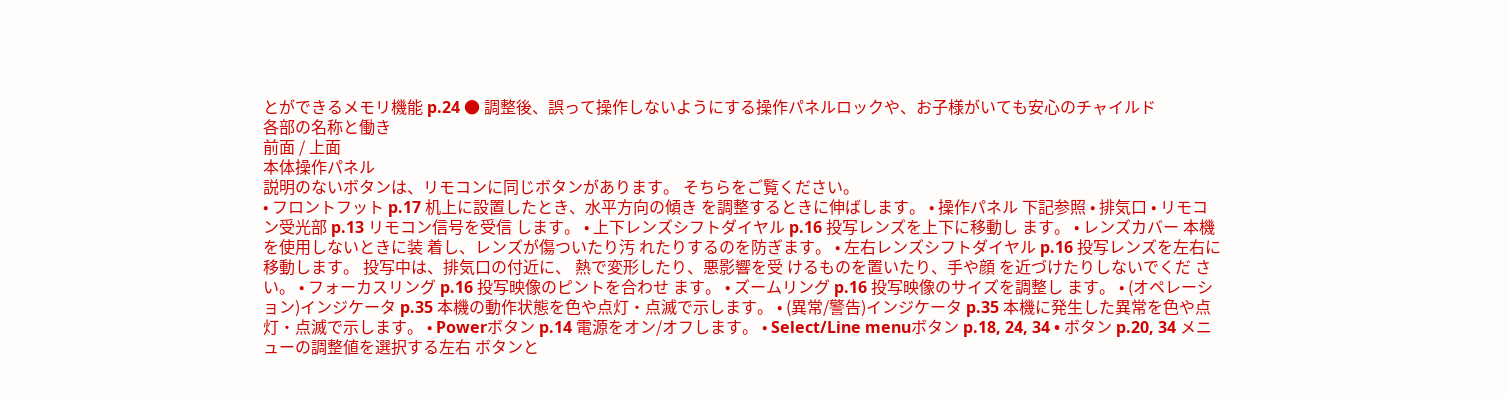とができるメモリ機能 p.24 ● 調整後、誤って操作しないようにする操作パネルロックや、お子様がいても安心のチャイルド
各部の名称と働き
前面 / 上面
本体操作パネル
説明のないボタンは、リモコンに同じボタンがあります。 そちらをご覧ください。
• フロントフット p.17 机上に設置したとき、水平方向の傾き を調整するときに伸ばします。 • 操作パネル 下記参照 • 排気口 • リモコン受光部 p.13 リモコン信号を受信 します。 • 上下レンズシフトダイヤル p.16 投写レンズを上下に移動し ます。 • レンズカバー 本機を使用しないときに装 着し、レンズが傷ついたり汚 れたりするのを防ぎます。 • 左右レンズシフトダイヤル p.16 投写レンズを左右に移動します。 投写中は、排気口の付近に、 熱で変形したり、悪影響を受 けるものを置いたり、手や顔 を近づけたりしないでくだ さい。 • フォーカスリング p.16 投写映像のピントを合わせ ます。 • ズームリング p.16 投写映像のサイズを調整し ます。 • (オペレーション)インジケータ p.35 本機の動作状態を色や点灯・点滅で示します。 • (異常/警告)インジケータ p.35 本機に発生した異常を色や点灯・点滅で示します。 • Powerボタン p.14 電源をオン/オフします。 • Select/Line menuボタン p.18, 24, 34 • ボタン p.20, 34 メニューの調整値を選択する左右 ボタンと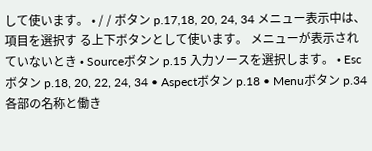して使います。 • / / ボタン p.17,18, 20, 24, 34 メニュー表示中は、項目を選択す る上下ボタンとして使います。 メニューが表示されていないとき • Sourceボタン p.15 入力ソースを選択します。 • Escボタン p.18, 20, 22, 24, 34 • Aspectボタン p.18 • Menuボタン p.34各部の名称と働き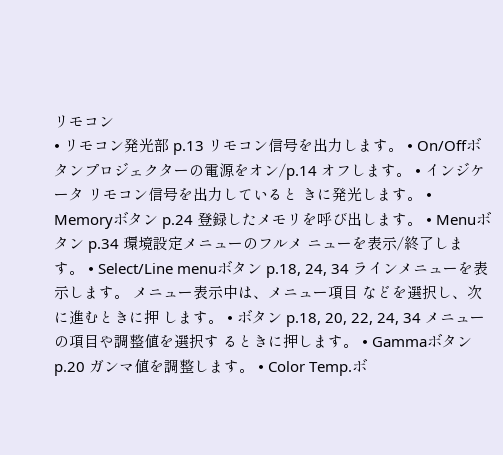リモコン
• リモコン発光部 p.13 リモコン信号を出力します。 • On/Offボタンプロジェクターの電源をオン/p.14 オフします。 • インジケータ リモコン信号を出力していると きに発光します。 • Memoryボタン p.24 登録したメモリを呼び出します。 • Menuボタン p.34 環境設定メニューのフルメ ニューを表示/終了します。 • Select/Line menuボタン p.18, 24, 34 ラインメニューを表示します。 メニュー表示中は、メニュー項目 などを選択し、次に進むときに押 します。 • ボタン p.18, 20, 22, 24, 34 メニューの項目や調整値を選択す るときに押します。 • Gammaボタン p.20 ガンマ値を調整します。 • Color Temp.ボ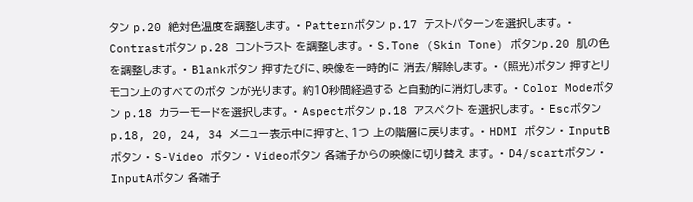タン p.20 絶対色温度を調整します。 • Patternボタン p.17 テストパターンを選択します。 • Contrastボタン p.28 コントラスト を調整します。 • S.Tone (Skin Tone) ボタンp.20 肌の色を調整します。 • Blankボタン 押すたびに、映像を一時的に 消去/解除します。 • (照光)ボタン 押すとリモコン上のすべてのボタ ンが光ります。 約10秒間経過する と自動的に消灯します。 • Color Modeボタン p.18 カラーモードを選択します。 • Aspectボタン p.18 アスペクト を選択します。 • Escボタン p.18, 20, 24, 34 メニュー表示中に押すと、1つ 上の階層に戻ります。 • HDMI ボタン • InputBボタン • S-Video ボタン • Videoボタン 各端子からの映像に切り替え ます。 • D4/scartボタン • InputAボタン 各端子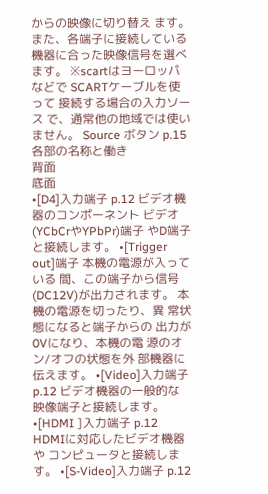からの映像に切り替え ます。 また、各端子に接続している 機器に合った映像信号を選べ ます。 ※scartはヨーロッパなどで SCARTケーブルを使って 接続する場合の入力ソース で、通常他の地域では使い ません。 Source ボタン p.15
各部の名称と働き
背面
底面
•[D4]入力端子 p.12 ビデオ機器のコンポーネント ビデオ(YCbCrやYPbPr)端子 やD端子と接続します。 •[Trigger out]端子 本機の電源が入っている 間、この端子から信号 (DC12V)が出力されます。 本機の電源を切ったり、異 常状態になると端子からの 出力が0Vになり、本機の電 源のオン/オフの状態を外 部機器に伝えます。 •[Video]入力端子 p.12 ビデオ機器の一般的な 映像端子と接続します。 •[HDMI ]入力端子 p.12 HDMIに対応したビデオ機器や コンピュータと接続します。 •[S-Video]入力端子 p.12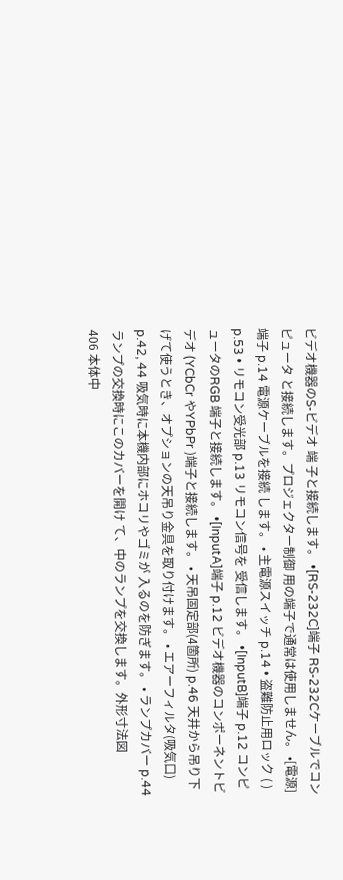ビデオ機器のS-ビデオ 端 子と接続します。 •[RS-232C]端子 RS-232Cケーブルでコンピュータ と接続します。プロジェクター制御 用の端子で通常は使用しません。 •[電源]端子 p.14 電源ケーブルを接続 します。 • 主電源スイッチ p.14 • 盗難防止用ロック ( ) p.53 • リモコン受光部 p.13 リモコン信号を 受信します。 •[InputB]端子 p.12 コンピュータのRGB 端子と接続します。 •[InputA]端子 p.12 ビデオ機器のコンポーネントビデオ (YCbCr やYPbPr )端子と接続します。 • 天吊固定部(4箇所) p.46 天井から吊り下げて使うとき、オプションの天吊り金具を取り付けます。 • エアーフィルタ(吸気口) p.42, 44 吸気時に本機内部にホコリやゴミが 入るのを防ぎます。 • ランプカバー p.44 ランプの交換時にこのカバーを開け て、中のランプを交換します。外形寸法図
406 本体中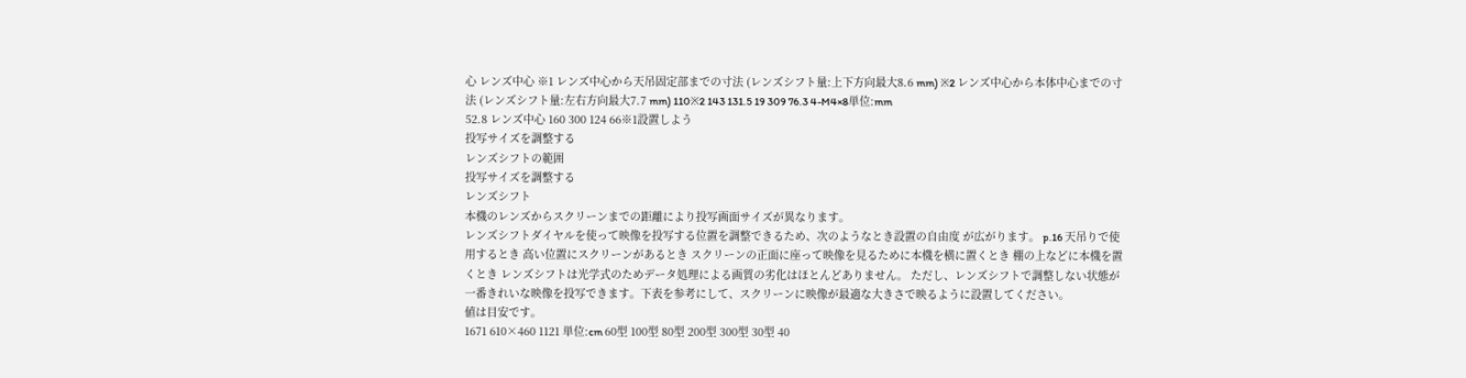心 レンズ中心 ※1 レンズ中心から天吊固定部までの寸法 (レンズシフト量:上下方向最大8.6 mm) ※2 レンズ中心から本体中心までの寸法 (レンズシフト量:左右方向最大7.7 mm) 110※2 143 131.5 19 309 76.3 4-M4×8単位:mm
52.8 レンズ中心 160 300 124 66※1設置しよう
投写サイズを調整する
レンズシフトの範囲
投写サイズを調整する
レンズシフト
本機のレンズからスクリーンまでの距離により投写画面サイズが異なります。
レンズシフトダイヤルを使って映像を投写する位置を調整できるため、次のようなとき設置の自由度 が広がります。 p.16 天吊りで使用するとき 高い位置にスクリーンがあるとき スクリーンの正面に座って映像を見るために本機を横に置くとき 棚の上などに本機を置くとき レンズシフトは光学式のためデータ処理による画質の劣化はほとんどありません。 ただし、レンズシフトで調整しない状態が一番きれいな映像を投写できます。下表を参考にして、スクリーンに映像が最適な大きさで映るように設置してください。
値は目安です。
1671 610×460 1121 単位:cm 60型 100型 80型 200型 300型 30型 40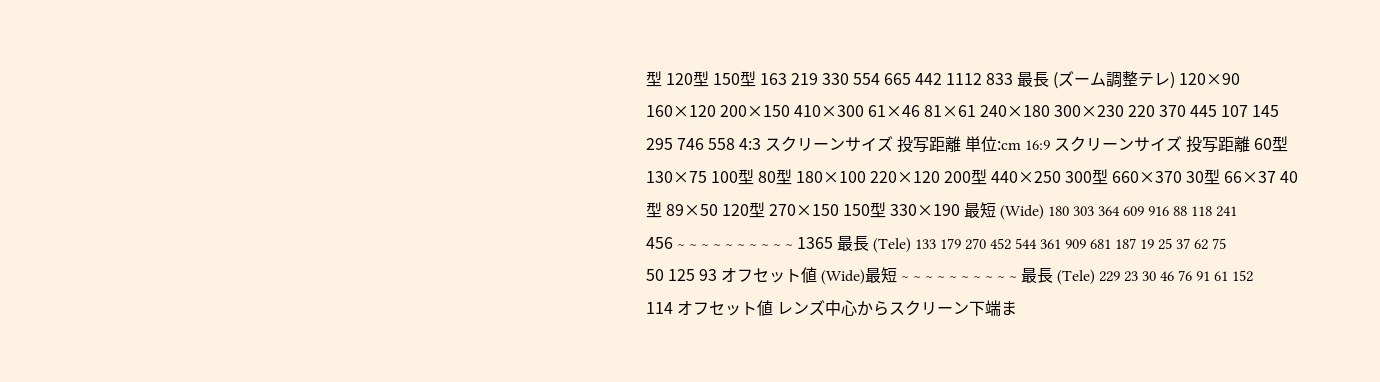型 120型 150型 163 219 330 554 665 442 1112 833 最長 (ズーム調整テレ) 120×90 160×120 200×150 410×300 61×46 81×61 240×180 300×230 220 370 445 107 145 295 746 558 4:3 スクリーンサイズ 投写距離 単位:cm 16:9 スクリーンサイズ 投写距離 60型 130×75 100型 80型 180×100 220×120 200型 440×250 300型 660×370 30型 66×37 40型 89×50 120型 270×150 150型 330×190 最短 (Wide) 180 303 364 609 916 88 118 241 456 ∼ ∼ ∼ ∼ ∼ ∼ ∼ ∼ ∼ ∼ 1365 最長 (Tele) 133 179 270 452 544 361 909 681 187 19 25 37 62 75 50 125 93 オフセット値 (Wide)最短 ∼ ∼ ∼ ∼ ∼ ∼ ∼ ∼ ∼ ∼ 最長 (Tele) 229 23 30 46 76 91 61 152 114 オフセット値 レンズ中心からスクリーン下端ま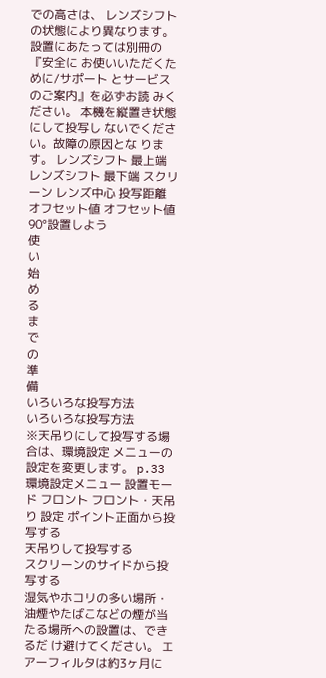での高さは、 レンズシフトの状態により異なります。 設置にあたっては別冊の『安全に お使いいただくために/サポート とサービスのご案内』を必ずお読 みください。 本機を縦置き状態にして投写し ないでください。故障の原因とな ります。 レンズシフト 最上端 レンズシフト 最下端 スクリーン レンズ中心 投写距離 オフセット値 オフセット値 90°設置しよう
使
い
始
め
る
ま
で
の
準
備
いろいろな投写方法
いろいろな投写方法
※天吊りにして投写する場合は、環境設定 メニューの設定を変更します。 p.33 環境設定メニュー 設置モード フロント フロント・天吊り 設定 ポイント正面から投写する
天吊りして投写する
スクリーンのサイドから投写する
湿気やホコリの多い場所・油煙やたばこなどの煙が当たる場所への設置は、できるだ け避けてください。 エアーフィルタは約3ヶ月に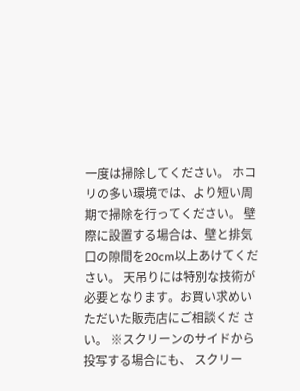一度は掃除してください。 ホコリの多い環境では、より短い周期で掃除を行ってください。 壁際に設置する場合は、壁と排気口の隙間を20cm以上あけてください。 天吊りには特別な技術が必要となります。お買い求めいただいた販売店にご相談くだ さい。 ※スクリーンのサイドから投写する場合にも、 スクリー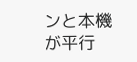ンと本機が平行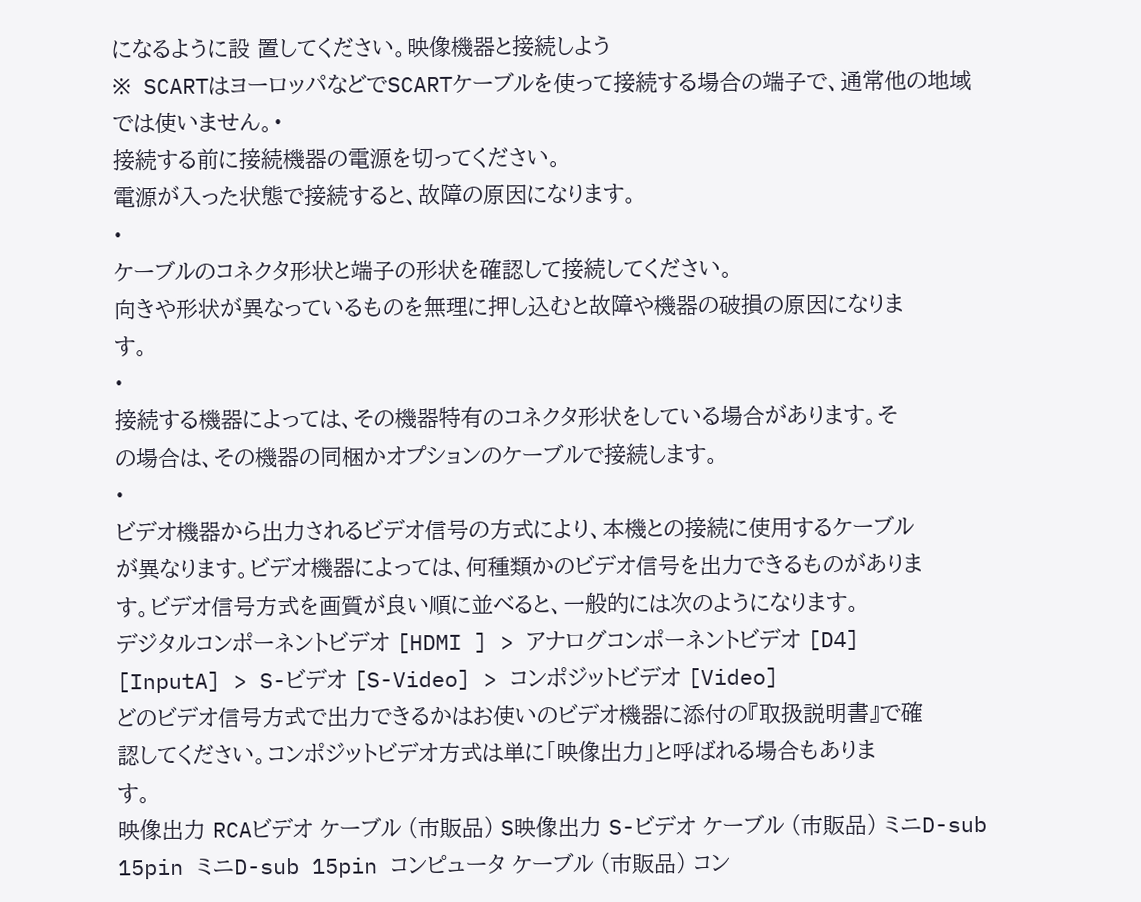になるように設 置してください。映像機器と接続しよう
※ SCARTはヨーロッパなどでSCARTケーブルを使って接続する場合の端子で、通常他の地域では使いません。•
接続する前に接続機器の電源を切ってください。
電源が入った状態で接続すると、故障の原因になります。
•
ケーブルのコネクタ形状と端子の形状を確認して接続してください。
向きや形状が異なっているものを無理に押し込むと故障や機器の破損の原因になりま
す。
•
接続する機器によっては、その機器特有のコネクタ形状をしている場合があります。そ
の場合は、その機器の同梱かオプションのケーブルで接続します。
•
ビデオ機器から出力されるビデオ信号の方式により、本機との接続に使用するケーブル
が異なります。ビデオ機器によっては、何種類かのビデオ信号を出力できるものがありま
す。ビデオ信号方式を画質が良い順に並べると、一般的には次のようになります。
デジタルコンポーネントビデオ [HDMI ] > アナログコンポーネントビデオ [D4]
[InputA] > S-ビデオ [S-Video] > コンポジットビデオ [Video]
どのビデオ信号方式で出力できるかはお使いのビデオ機器に添付の『取扱説明書』で確
認してください。コンポジットビデオ方式は単に「映像出力」と呼ばれる場合もありま
す。
映像出力 RCAビデオ ケーブル (市販品) S映像出力 S-ビデオ ケーブル (市販品) ミニD-sub 15pin ミニD-sub 15pin コンピュータ ケーブル (市販品) コン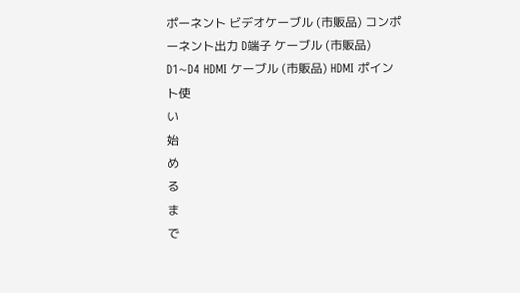ポーネント ビデオケーブル (市販品) コンポーネント出力 D端子 ケーブル (市販品) D1∼D4 HDMI ケーブル (市販品) HDMI ポイント使
い
始
め
る
ま
で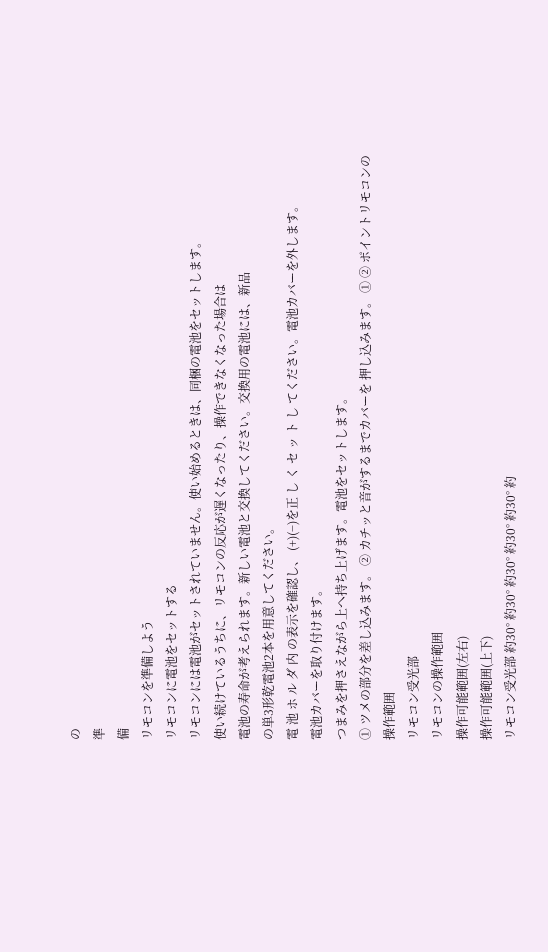の
準
備
リモコンを準備しよう
リモコンに電池をセットする
リモコンには電池がセットされていません。使い始めるときは、同梱の電池をセットします。
使い続けているうちに、リモコンの反応が遅くなったり、操作できなくなった場合は
電池の寿命が考えられます。新しい電池と交換してください。交換用の電池には、新品
の単3形乾電池2本を用意してください。
電 池 ホ ル ダ 内 の表示を確認し、 (+)(−)を正 し く セ ッ ト し てください。電池カバーを外します。
電池カバーを取り付けます。
つまみを押さえながら上へ持ち上げます。電池をセットします。
① ツメの部分を差し込みます。 ② カチッと音がするまでカバーを 押し込みます。 ① ② ポイントリモコンの操作範囲
リモコン受光部
リモコンの操作範囲
操作可能範囲(左右)
操作可能範囲(上下)
リモコン受光部 約30° 約30° 約30° 約30° 約30° 約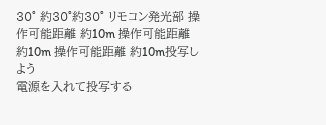30° 約30°約30° リモコン発光部 操作可能距離 約10m 操作可能距離 約10m 操作可能距離 約10m投写しよう
電源を入れて投写する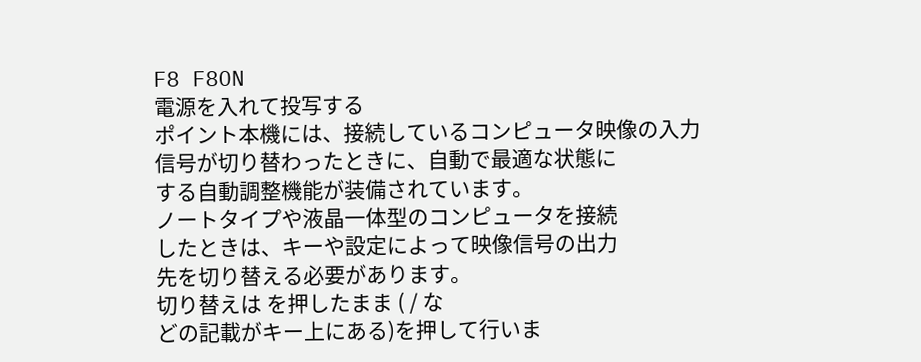F8 F8ON
電源を入れて投写する
ポイント本機には、接続しているコンピュータ映像の入力
信号が切り替わったときに、自動で最適な状態に
する自動調整機能が装備されています。
ノートタイプや液晶一体型のコンピュータを接続
したときは、キーや設定によって映像信号の出力
先を切り替える必要があります。
切り替えは を押したまま ( / な
どの記載がキー上にある)を押して行いま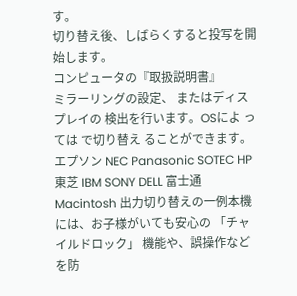す。
切り替え後、しばらくすると投写を開始します。
コンピュータの『取扱説明書』
ミラーリングの設定、 またはディスプレイの 検出を行います。OSによ っては で切り替え ることができます。 エプソン NEC Panasonic SOTEC HP 東芝 IBM SONY DELL 富士通 Macintosh 出力切り替えの一例本機には、お子様がいても安心の 「チャイルドロック」 機能や、誤操作などを防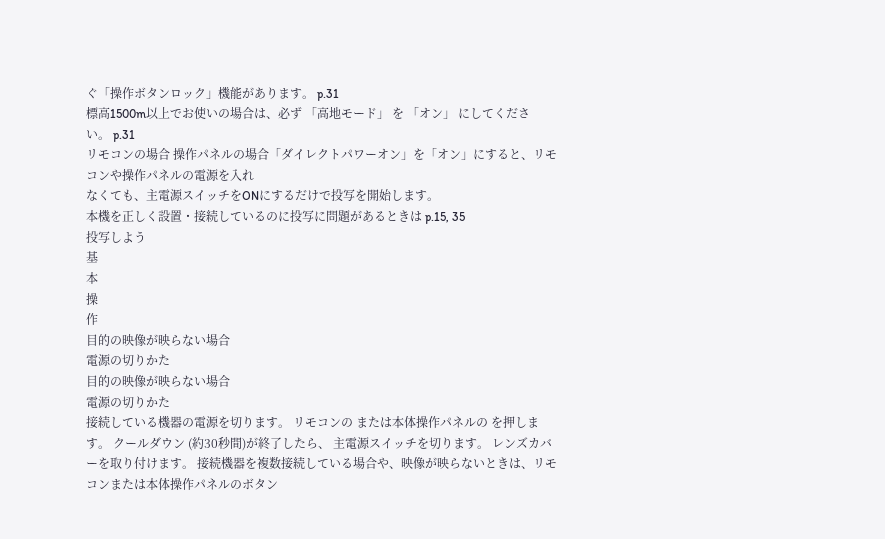ぐ「操作ボタンロック」機能があります。 p.31
標高1500m以上でお使いの場合は、必ず 「高地モード」 を 「オン」 にしてくださ
い。 p.31
リモコンの場合 操作パネルの場合「ダイレクトパワーオン」を「オン」にすると、リモコンや操作パネルの電源を入れ
なくても、主電源スイッチをONにするだけで投写を開始します。
本機を正しく設置・接続しているのに投写に問題があるときは p.15, 35
投写しよう
基
本
操
作
目的の映像が映らない場合
電源の切りかた
目的の映像が映らない場合
電源の切りかた
接続している機器の電源を切ります。 リモコンの または本体操作パネルの を押します。 クールダウン (約30秒間)が終了したら、 主電源スイッチを切ります。 レンズカバーを取り付けます。 接続機器を複数接続している場合や、映像が映らないときは、リモコンまたは本体操作パネルのボタン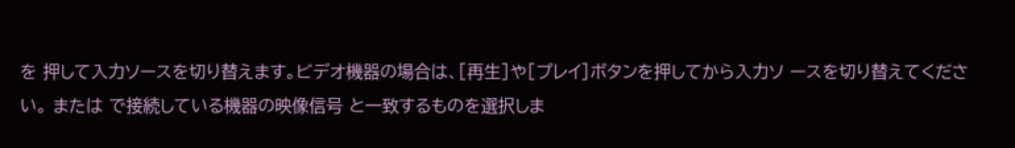を 押して入力ソースを切り替えます。ビデオ機器の場合は、[再生]や[プレイ]ボタンを押してから入力ソ ースを切り替えてください。 または で接続している機器の映像信号 と一致するものを選択しま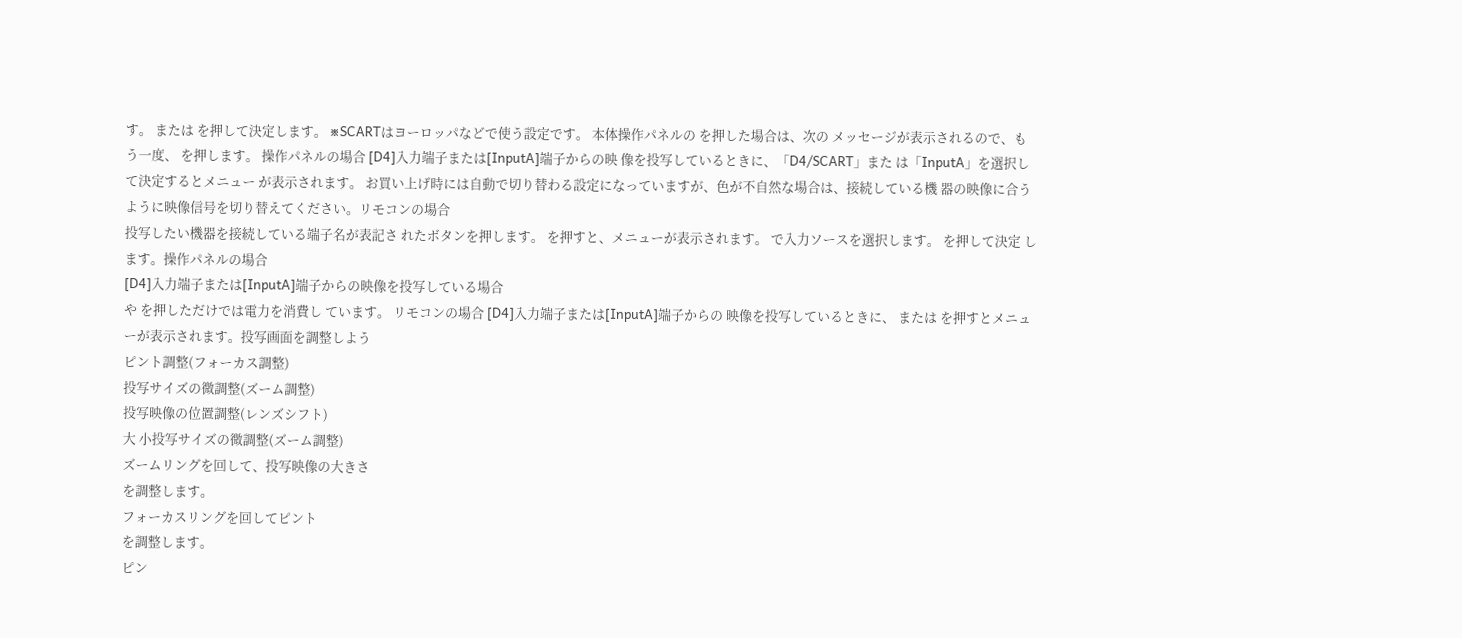す。 または を押して決定します。 ※SCARTはヨーロッパなどで使う設定です。 本体操作パネルの を押した場合は、次の メッセージが表示されるので、もう一度、 を押します。 操作パネルの場合 [D4]入力端子または[InputA]端子からの映 像を投写しているときに、「D4/SCART」また は「InputA」を選択して決定するとメニュー が表示されます。 お買い上げ時には自動で切り替わる設定になっていますが、色が不自然な場合は、接続している機 器の映像に合うように映像信号を切り替えてください。リモコンの場合
投写したい機器を接続している端子名が表記さ れたボタンを押します。 を押すと、メニューが表示されます。 で入力ソースを選択します。 を押して決定 します。操作パネルの場合
[D4]入力端子または[InputA]端子からの映像を投写している場合
や を押しただけでは電力を消費し ています。 リモコンの場合 [D4]入力端子または[InputA]端子からの 映像を投写しているときに、 または を押すとメニューが表示されます。投写画面を調整しよう
ピント調整(フォーカス調整)
投写サイズの微調整(ズーム調整)
投写映像の位置調整(レンズシフト)
大 小投写サイズの微調整(ズーム調整)
ズームリングを回して、投写映像の大きさ
を調整します。
フォーカスリングを回してピント
を調整します。
ピン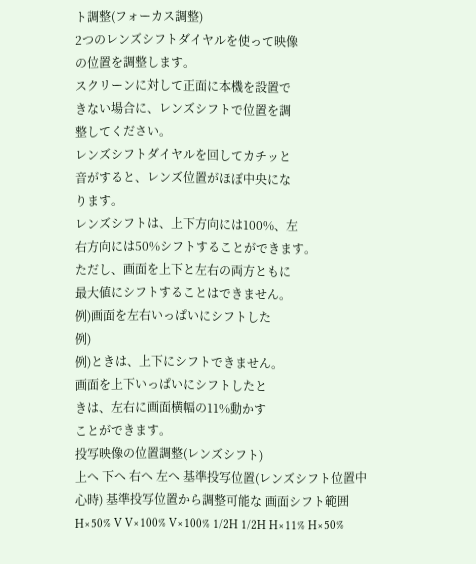ト調整(フォーカス調整)
2つのレンズシフトダイヤルを使って映像
の位置を調整します。
スクリーンに対して正面に本機を設置で
きない場合に、レンズシフトで位置を調
整してください。
レンズシフトダイヤルを回してカチッと
音がすると、レンズ位置がほぼ中央にな
ります。
レンズシフトは、上下方向には100%、左
右方向には50%シフトすることができます。
ただし、画面を上下と左右の両方ともに
最大値にシフトすることはできません。
例)画面を左右いっぱいにシフトした
例)
例)ときは、上下にシフトできません。
画面を上下いっぱいにシフトしたと
きは、左右に画面横幅の11%動かす
ことができます。
投写映像の位置調整(レンズシフト)
上へ 下へ 右へ 左へ 基準投写位置(レンズシフト位置中心時) 基準投写位置から調整可能な 画面シフト範囲 H×50% V V×100% V×100% 1/2H 1/2H H×11% H×50%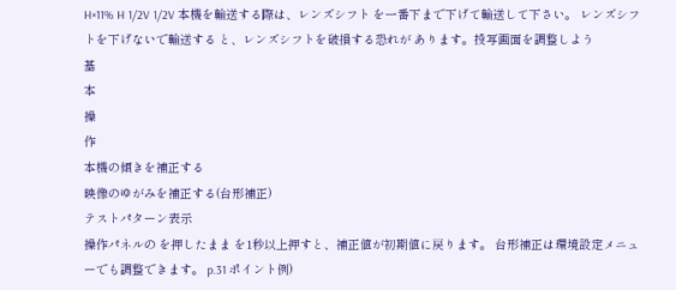H×11% H 1/2V 1/2V 本機を輸送する際は、レンズシフト を一番下まで下げて輸送して下さい。 レンズシフトを下げないで輸送する と、レンズシフトを破損する恐れが あります。投写画面を調整しよう
基
本
操
作
本機の傾きを補正する
映像のゆがみを補正する(台形補正)
テストパターン表示
操作パネルの を押したまま を1秒以上押すと、補正値が初期値に戻ります。 台形補正は環境設定メニューでも調整できます。 p.31 ポイント例)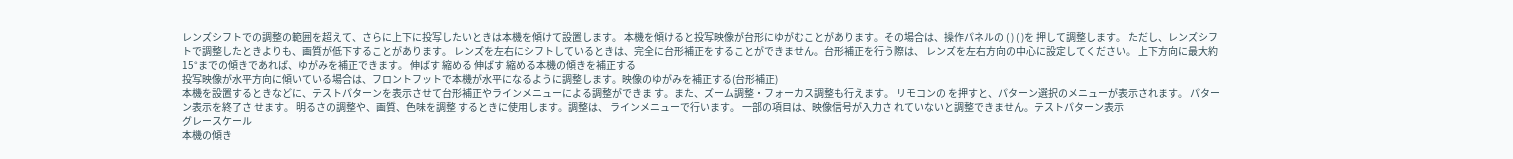レンズシフトでの調整の範囲を超えて、さらに上下に投写したいときは本機を傾けて設置します。 本機を傾けると投写映像が台形にゆがむことがあります。その場合は、操作パネルの ( ) ( )を 押して調整します。 ただし、レンズシフトで調整したときよりも、画質が低下することがあります。 レンズを左右にシフトしているときは、完全に台形補正をすることができません。台形補正を行う際は、 レンズを左右方向の中心に設定してください。 上下方向に最大約15°までの傾きであれば、ゆがみを補正できます。 伸ばす 縮める 伸ばす 縮める本機の傾きを補正する
投写映像が水平方向に傾いている場合は、フロントフットで本機が水平になるように調整します。映像のゆがみを補正する(台形補正)
本機を設置するときなどに、テストパターンを表示させて台形補正やラインメニューによる調整ができま す。また、ズーム調整・フォーカス調整も行えます。 リモコンの を押すと、パターン選択のメニューが表示されます。 パターン表示を終了さ せます。 明るさの調整や、画質、色味を調整 するときに使用します。調整は、 ラインメニューで行います。 一部の項目は、映像信号が入力さ れていないと調整できません。テストパターン表示
グレースケール
本機の傾き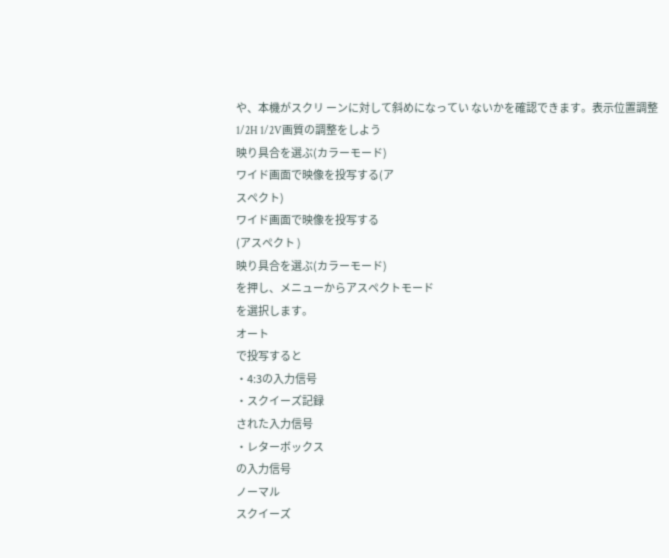や、本機がスクリ ーンに対して斜めになってい ないかを確認できます。表示位置調整
1/2H 1/2V画質の調整をしよう
映り具合を選ぶ(カラーモード)
ワイド画面で映像を投写する(ア
スペクト)
ワイド画面で映像を投写する
(アスペクト )
映り具合を選ぶ(カラーモード)
を押し、メニューからアスペクトモード
を選択します。
オート
で投写すると
・4:3の入力信号
・スクイーズ記録
された入力信号
・レターボックス
の入力信号
ノーマル
スクイーズ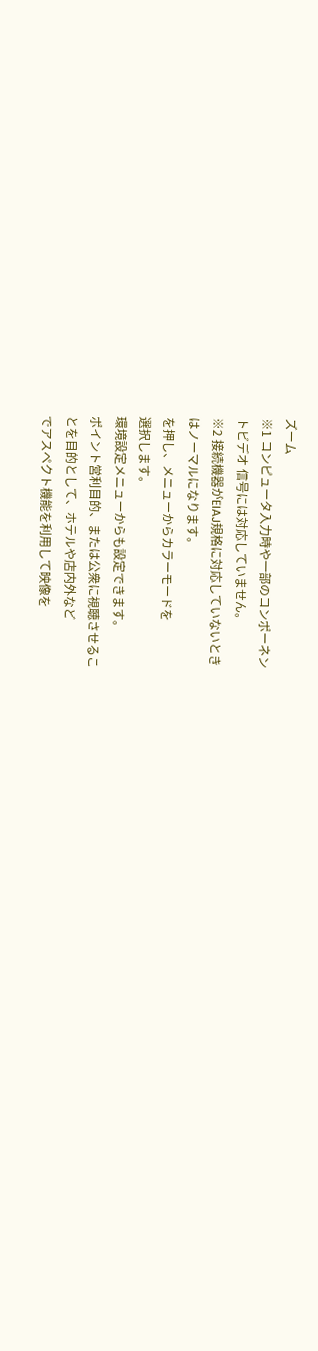ズーム
※1 コンピュータ入力時や一部のコンポーネン
トビデオ 信号には対応していません。
※2 接続機器がEIAJ規格に対応していないとき
はノーマルになります。
を押し、メニューからカラーモードを
選択します。
環境設定メニューからも設定できます。
ポイント営利目的、または公衆に視聴させるこ
とを目的として、ホテルや店内外など
でアスペクト機能を利用して映像を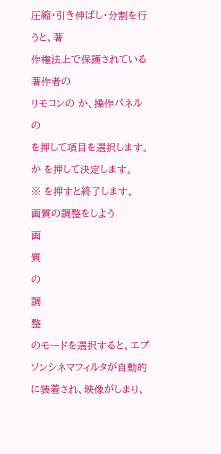圧縮・引き伸ばし・分割を行うと、著
作権法上で保護されている著作者の
リモコンの か、操作パネルの
を押して項目を選択します。
か を押して決定します。
※ を押すと終了します。
画質の調整をしよう
画
質
の
調
整
のモードを選択すると、エプソンシネマフィルタが自動的に装着され、映像がしまり、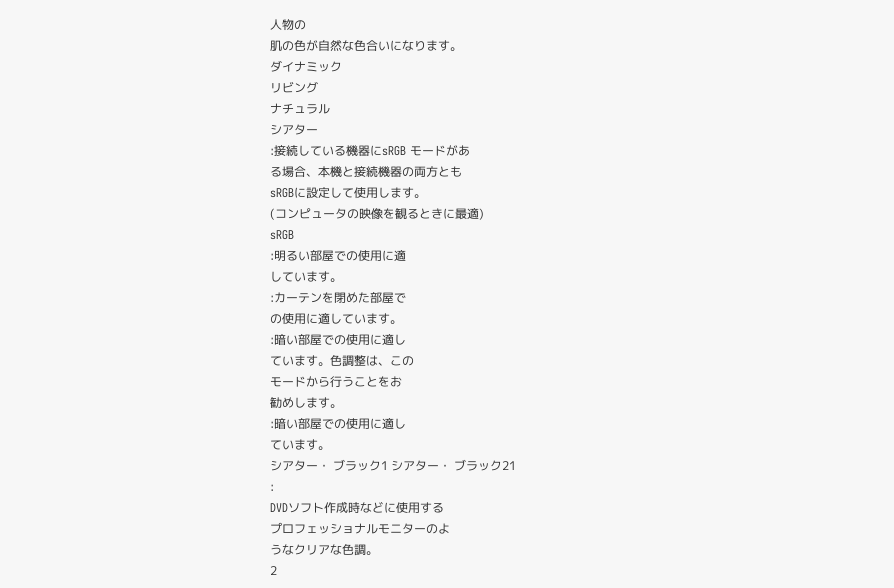人物の
肌の色が自然な色合いになります。
ダイナミック
リビング
ナチュラル
シアター
:接続している機器にsRGB モードがあ
る場合、本機と接続機器の両方とも
sRGBに設定して使用します。
(コンピュータの映像を観るときに最適)
sRGB
:明るい部屋での使用に適
しています。
:カーテンを閉めた部屋で
の使用に適しています。
:暗い部屋での使用に適し
ています。色調整は、この
モードから行うことをお
勧めします。
:暗い部屋での使用に適し
ています。
シアター・ ブラック1 シアター・ ブラック21
:
DVDソフト作成時などに使用する
プロフェッショナルモニターのよ
うなクリアな色調。
2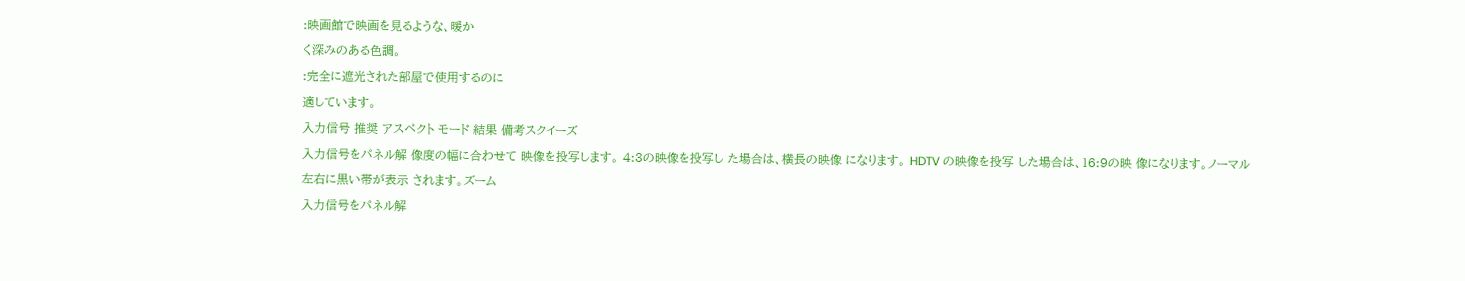:映画館で映画を見るような、暖か
く深みのある色調。
:完全に遮光された部屋で使用するのに
適しています。
入力信号 推奨 アスペクト モード 結果 備考スクイーズ
入力信号をパネル解 像度の幅に合わせて 映像を投写します。 4:3の映像を投写し た場合は、横長の映像 になります。 HDTV の映像を投写 した場合は、16:9の映 像になります。ノーマル
左右に黒い帯が表示 されます。ズーム
入力信号をパネル解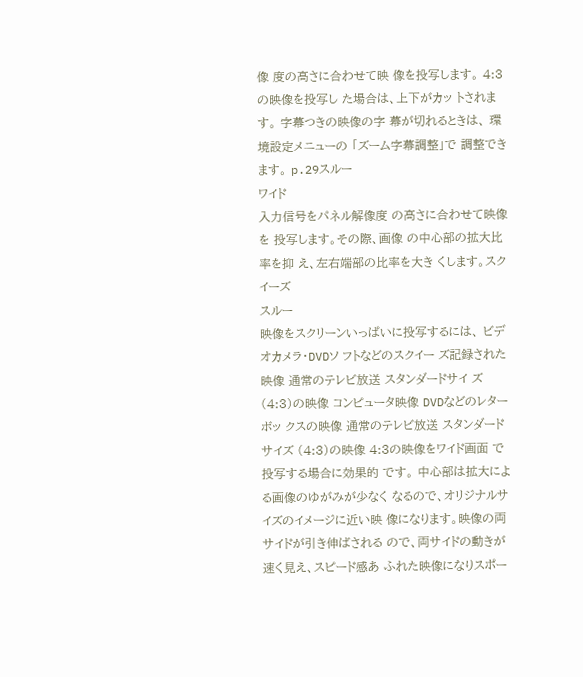像 度の高さに合わせて映 像を投写します。 4:3の映像を投写し た場合は、上下がカッ トされます。 字幕つきの映像の字 幕が切れるときは、 環境設定メニューの 「ズーム字幕調整」で 調整できます。 p.29スルー
ワイド
入力信号をパネル解像度 の高さに合わせて映像を 投写します。その際、画像 の中心部の拡大比率を抑 え、左右端部の比率を大き くします。スクイーズ
スルー
映像をスクリーンいっぱいに投写するには、 ビデオカメラ・DVDソ フトなどのスクイー ズ記録された映像 通常のテレビ放送 スタンダードサイ ズ(4:3)の映像 コンピュータ映像 DVDなどのレターボッ クスの映像 通常のテレビ放送 スタンダードサイズ (4:3)の映像 4:3の映像をワイド画面 で投写する場合に効果的 です。 中心部は拡大によ る画像のゆがみが少なく なるので、オリジナルサ イズのイメージに近い映 像になります。映像の両 サイドが引き伸ばされる ので、両サイドの動きが 速く見え、スピード感あ ふれた映像になりスポー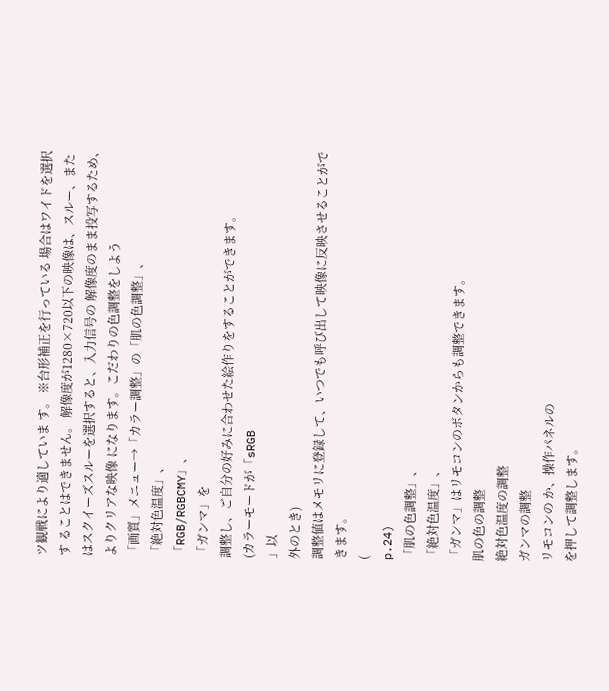ツ観戦により適していま す。 ※台形補正を行っている 場合はワイドを選択す ることはできません。 解像度が1280×720以下の映像は、スルー、また はスクイーズスルーを選択すると、入力信号の 解像度のまま投写するため、よりクリアな映像 になります。こだわりの色調整をしよう
「画質」メニュー→「カラー調整」の「肌の色調整」、
「絶対色温度」、
「RGB/RGBCMY」、
「ガンマ」を
調整し、ご自分の好みに合わせた絵作りをすることができます。
(カラーモードが「sRGB
」以
外のとき)
調整値はメモリに登録して、いつでも呼び出して映像に反映させることができます。
(
p.24)
「肌の色調整」、
「絶対色温度」、
「ガンマ」はリモコンのボタンからも調整できます。
肌の色の調整
絶対色温度の調整
ガンマの調整
リモコンの か、操作パネルの
を押して調整します。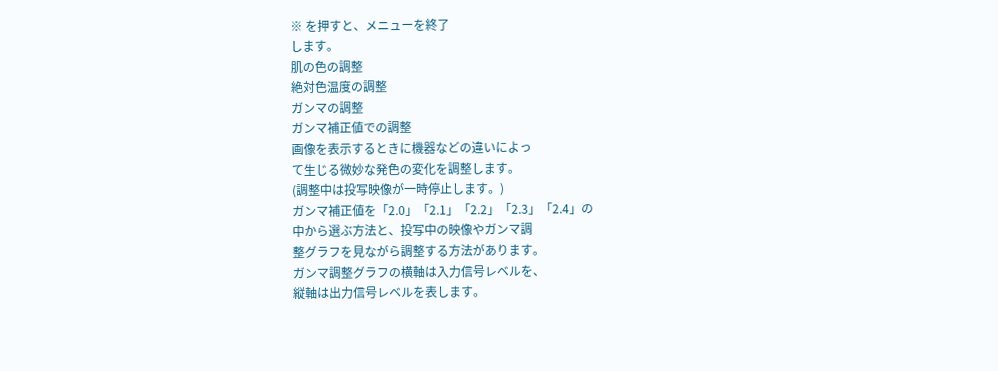※ を押すと、メニューを終了
します。
肌の色の調整
絶対色温度の調整
ガンマの調整
ガンマ補正値での調整
画像を表示するときに機器などの違いによっ
て生じる微妙な発色の変化を調整します。
(調整中は投写映像が一時停止します。)
ガンマ補正値を「2.0」「2.1」「2.2」「2.3」「2.4」の
中から選ぶ方法と、投写中の映像やガンマ調
整グラフを見ながら調整する方法があります。
ガンマ調整グラフの横軸は入力信号レベルを、
縦軸は出力信号レベルを表します。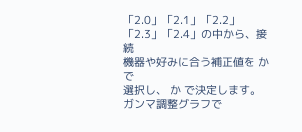「2.0」「2.1」「2.2」「2.3」「2.4」の中から、接続
機器や好みに合う補正値を か で
選択し、 か で決定します。
ガンマ調整グラフで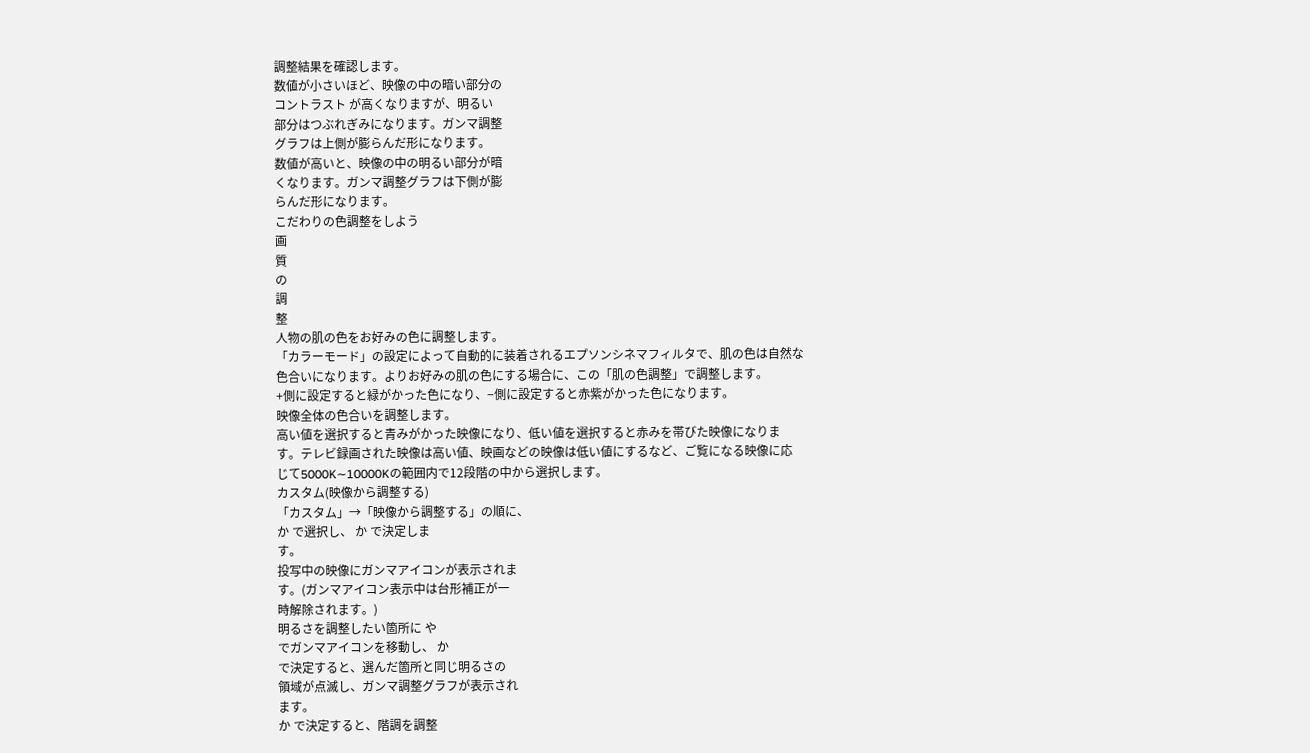調整結果を確認します。
数値が小さいほど、映像の中の暗い部分の
コントラスト が高くなりますが、明るい
部分はつぶれぎみになります。ガンマ調整
グラフは上側が膨らんだ形になります。
数値が高いと、映像の中の明るい部分が暗
くなります。ガンマ調整グラフは下側が膨
らんだ形になります。
こだわりの色調整をしよう
画
質
の
調
整
人物の肌の色をお好みの色に調整します。
「カラーモード」の設定によって自動的に装着されるエプソンシネマフィルタで、肌の色は自然な
色合いになります。よりお好みの肌の色にする場合に、この「肌の色調整」で調整します。
+側に設定すると緑がかった色になり、−側に設定すると赤紫がかった色になります。
映像全体の色合いを調整します。
高い値を選択すると青みがかった映像になり、低い値を選択すると赤みを帯びた映像になりま
す。テレビ録画された映像は高い値、映画などの映像は低い値にするなど、ご覧になる映像に応
じて5000K∼10000Kの範囲内で12段階の中から選択します。
カスタム(映像から調整する)
「カスタム」→「映像から調整する」の順に、
か で選択し、 か で決定しま
す。
投写中の映像にガンマアイコンが表示されま
す。(ガンマアイコン表示中は台形補正が一
時解除されます。)
明るさを調整したい箇所に や
でガンマアイコンを移動し、 か
で決定すると、選んだ箇所と同じ明るさの
領域が点滅し、ガンマ調整グラフが表示され
ます。
か で決定すると、階調を調整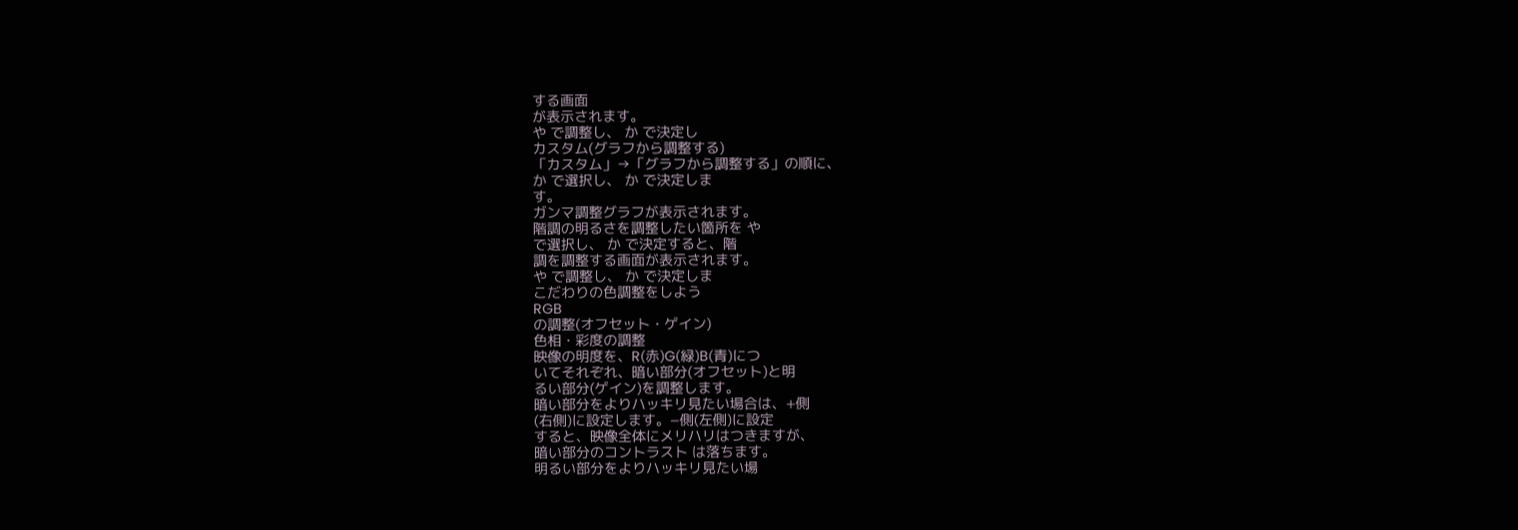する画面
が表示されます。
や で調整し、 か で決定し
カスタム(グラフから調整する)
「カスタム」→「グラフから調整する」の順に、
か で選択し、 か で決定しま
す。
ガンマ調整グラフが表示されます。
階調の明るさを調整したい箇所を や
で選択し、 か で決定すると、階
調を調整する画面が表示されます。
や で調整し、 か で決定しま
こだわりの色調整をしよう
RGB
の調整(オフセット・ゲイン)
色相・彩度の調整
映像の明度を、R(赤)G(緑)B(青)につ
いてそれぞれ、暗い部分(オフセット)と明
るい部分(ゲイン)を調整します。
暗い部分をよりハッキリ見たい場合は、+側
(右側)に設定します。−側(左側)に設定
すると、映像全体にメリハリはつきますが、
暗い部分のコントラスト は落ちます。
明るい部分をよりハッキリ見たい場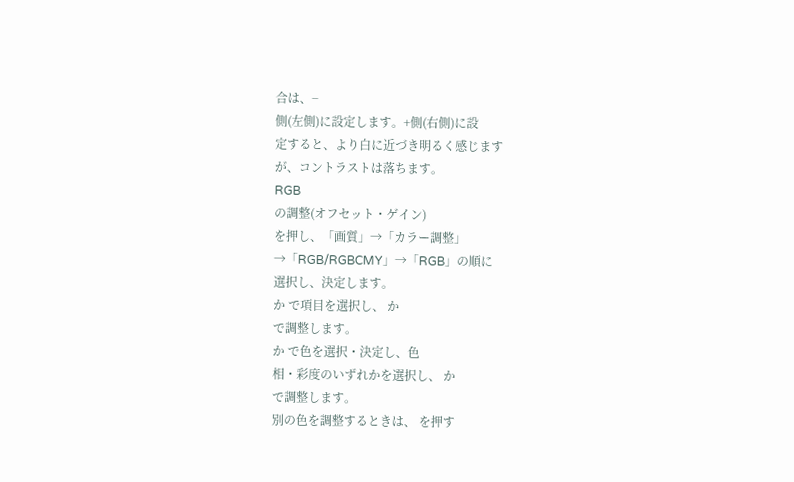合は、−
側(左側)に設定します。+側(右側)に設
定すると、より白に近づき明るく感じます
が、コントラストは落ちます。
RGB
の調整(オフセット・ゲイン)
を押し、「画質」→「カラー調整」
→「RGB/RGBCMY」→「RGB」の順に
選択し、決定します。
か で項目を選択し、 か
で調整します。
か で色を選択・決定し、色
相・彩度のいずれかを選択し、 か
で調整します。
別の色を調整するときは、 を押す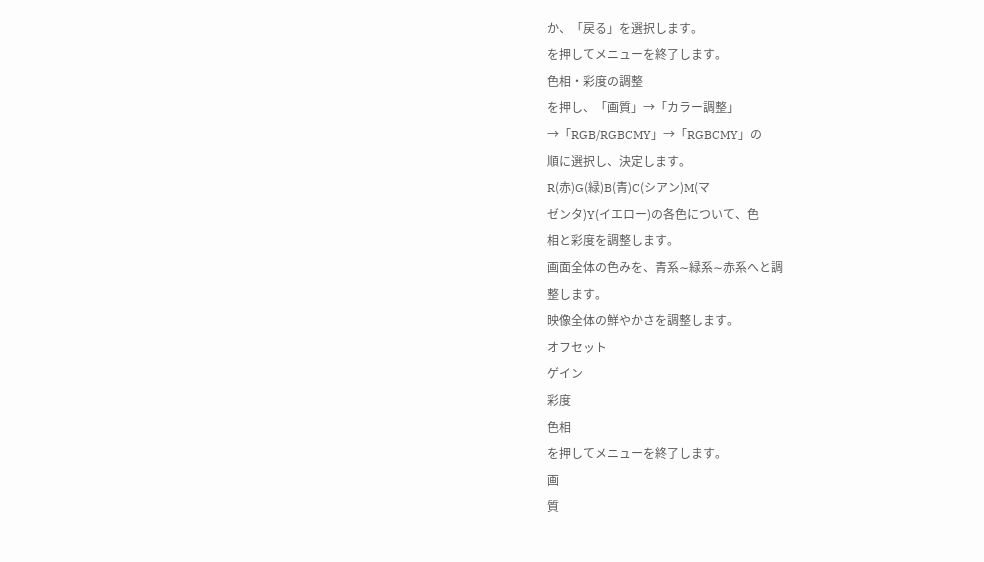か、「戻る」を選択します。
を押してメニューを終了します。
色相・彩度の調整
を押し、「画質」→「カラー調整」
→「RGB/RGBCMY」→「RGBCMY」の
順に選択し、決定します。
R(赤)G(緑)B(青)C(シアン)M(マ
ゼンタ)Y(イエロー)の各色について、色
相と彩度を調整します。
画面全体の色みを、青系∼緑系∼赤系へと調
整します。
映像全体の鮮やかさを調整します。
オフセット
ゲイン
彩度
色相
を押してメニューを終了します。
画
質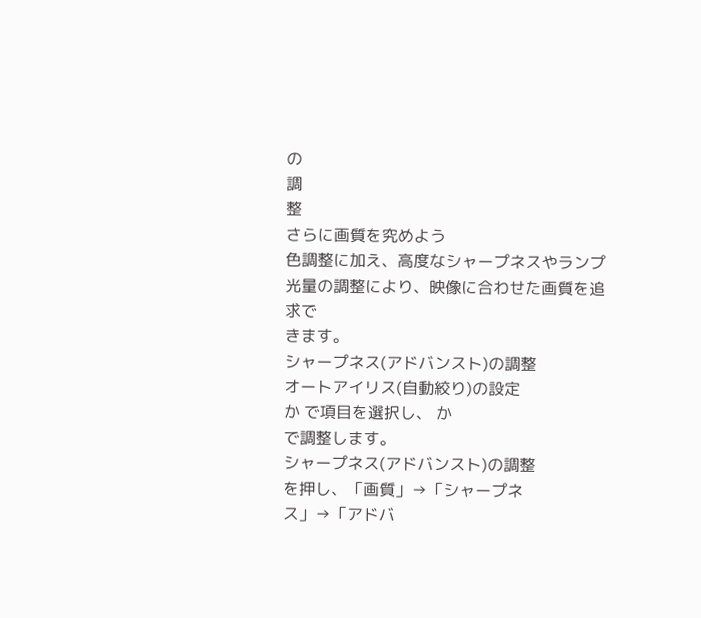の
調
整
さらに画質を究めよう
色調整に加え、高度なシャープネスやランプ光量の調整により、映像に合わせた画質を追求で
きます。
シャープネス(アドバンスト)の調整
オートアイリス(自動絞り)の設定
か で項目を選択し、 か
で調整します。
シャープネス(アドバンスト)の調整
を押し、「画質」→「シャープネ
ス」→「アドバ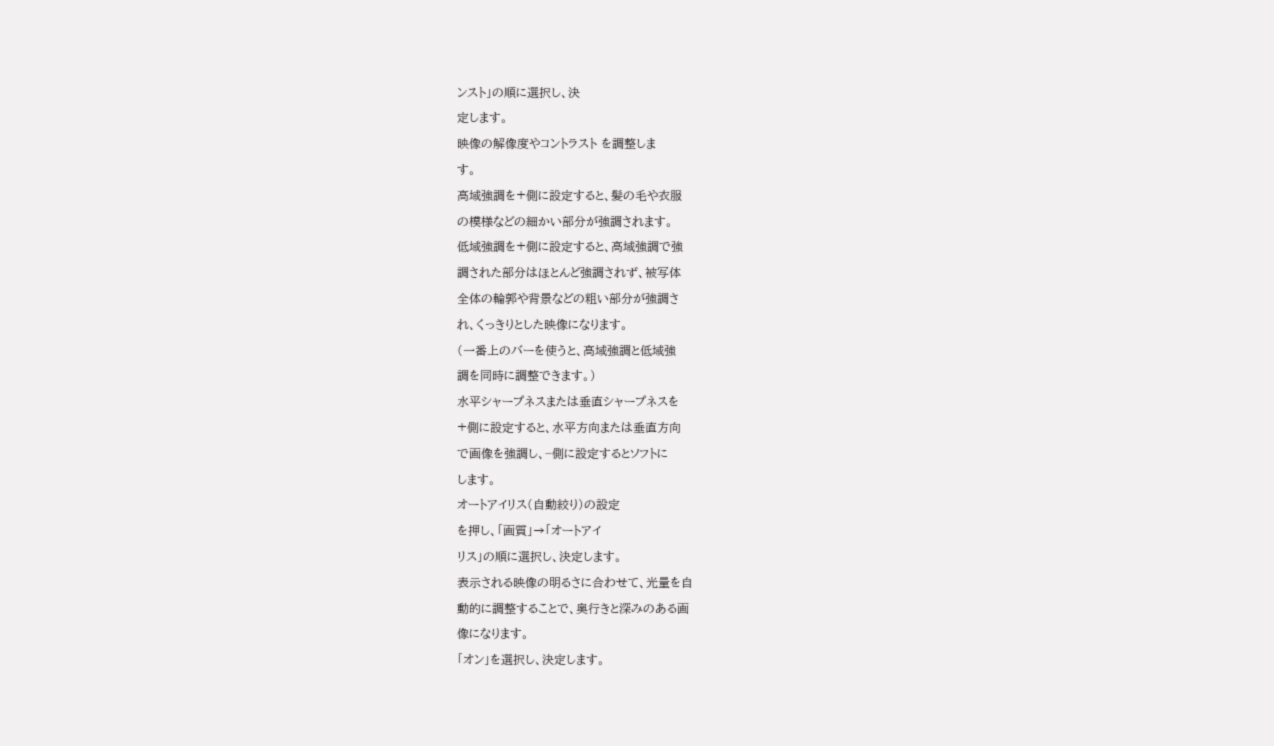ンスト」の順に選択し、決
定します。
映像の解像度やコントラスト を調整しま
す。
高域強調を+側に設定すると、髪の毛や衣服
の模様などの細かい部分が強調されます。
低域強調を+側に設定すると、高域強調で強
調された部分はほとんど強調されず、被写体
全体の輪郭や背景などの粗い部分が強調さ
れ、くっきりとした映像になります。
(一番上のバーを使うと、高域強調と低域強
調を同時に調整できます。)
水平シャープネスまたは垂直シャープネスを
+側に設定すると、水平方向または垂直方向
で画像を強調し、−側に設定するとソフトに
します。
オートアイリス(自動絞り)の設定
を押し、「画質」→「オートアイ
リス」の順に選択し、決定します。
表示される映像の明るさに合わせて、光量を自
動的に調整することで、奥行きと深みのある画
像になります。
「オン」を選択し、決定します。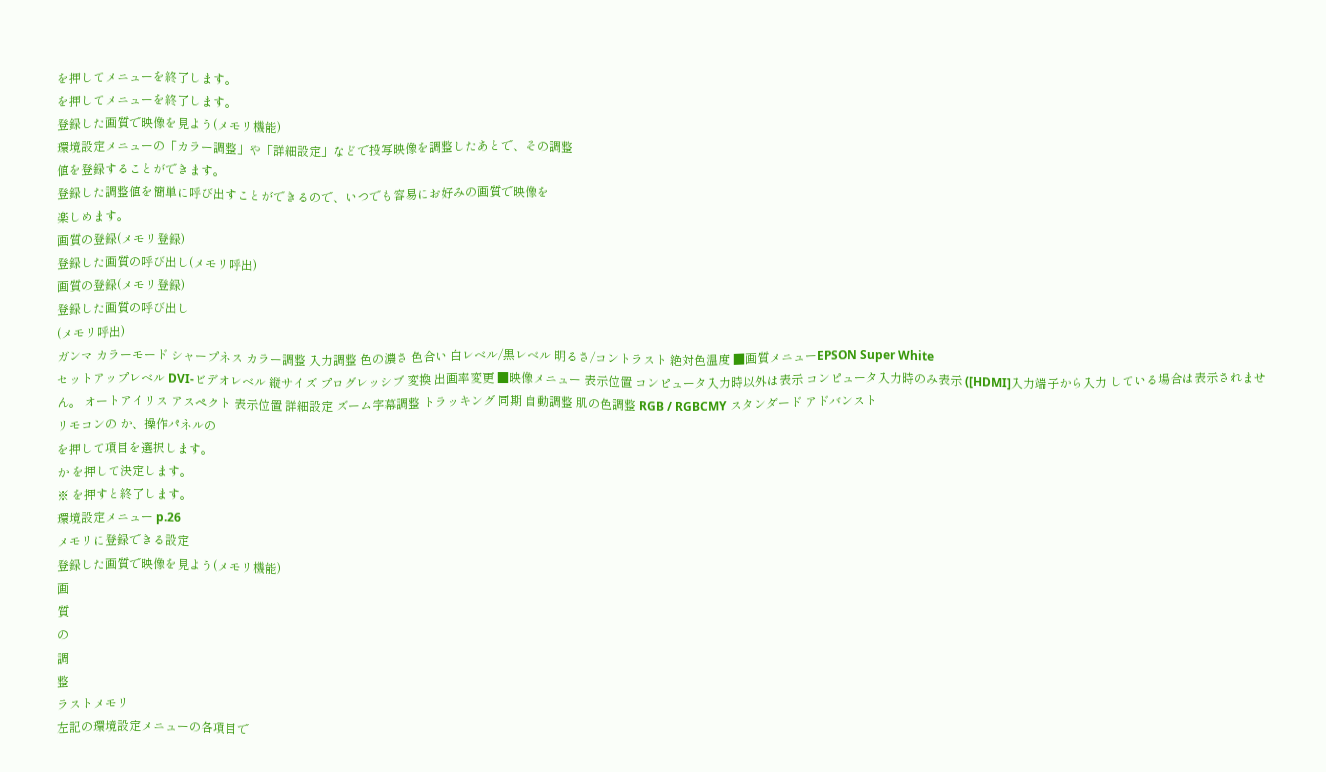を押してメニューを終了します。
を押してメニューを終了します。
登録した画質で映像を見よう(メモリ機能)
環境設定メニューの「カラー調整」や「詳細設定」などで投写映像を調整したあとで、その調整
値を登録することができます。
登録した調整値を簡単に呼び出すことができるので、いつでも容易にお好みの画質で映像を
楽しめます。
画質の登録(メモリ登録)
登録した画質の呼び出し(メモリ呼出)
画質の登録(メモリ登録)
登録した画質の呼び出し
(メモリ呼出)
ガンマ カラーモード シャープネス カラー調整 入力調整 色の濃さ 色合い 白レベル/黒レベル 明るさ/コントラスト 絶対色温度 ■画質メニューEPSON Super White
セットアップレベル DVI-ビデオレベル 縦サイズ プログレッシブ 変換 出画率変更 ■映像メニュー 表示位置 コンピュータ入力時以外は表示 コンピュータ入力時のみ表示 ([HDMI]入力端子から入力 している場合は表示されません。 オートアイリス アスペクト 表示位置 詳細設定 ズーム字幕調整 トラッキング 同期 自動調整 肌の色調整 RGB / RGBCMY スタンダード アドバンスト
リモコンの か、操作パネルの
を押して項目を選択します。
か を押して決定します。
※ を押すと終了します。
環境設定メニュー p.26
メモリに登録できる設定
登録した画質で映像を見よう(メモリ機能)
画
質
の
調
整
ラストメモリ
左記の環境設定メニューの各項目で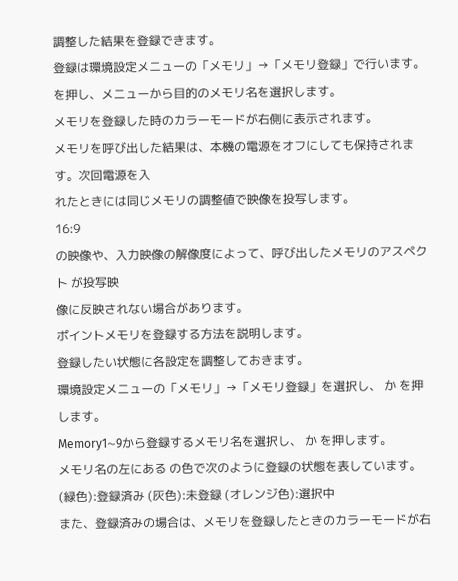調整した結果を登録できます。
登録は環境設定メニューの「メモリ」→「メモリ登録」で行います。
を押し、メニューから目的のメモリ名を選択します。
メモリを登録した時のカラーモードが右側に表示されます。
メモリを呼び出した結果は、本機の電源をオフにしても保持されます。次回電源を入
れたときには同じメモリの調整値で映像を投写します。
16:9
の映像や、入力映像の解像度によって、呼び出したメモリのアスペクト が投写映
像に反映されない場合があります。
ポイントメモリを登録する方法を説明します。
登録したい状態に各設定を調整しておきます。
環境設定メニューの「メモリ」→「メモリ登録」を選択し、 か を押します。
Memory1∼9から登録するメモリ名を選択し、 か を押します。
メモリ名の左にある の色で次のように登録の状態を表しています。
(緑色):登録済み (灰色):未登録 (オレンジ色):選択中
また、登録済みの場合は、メモリを登録したときのカラーモードが右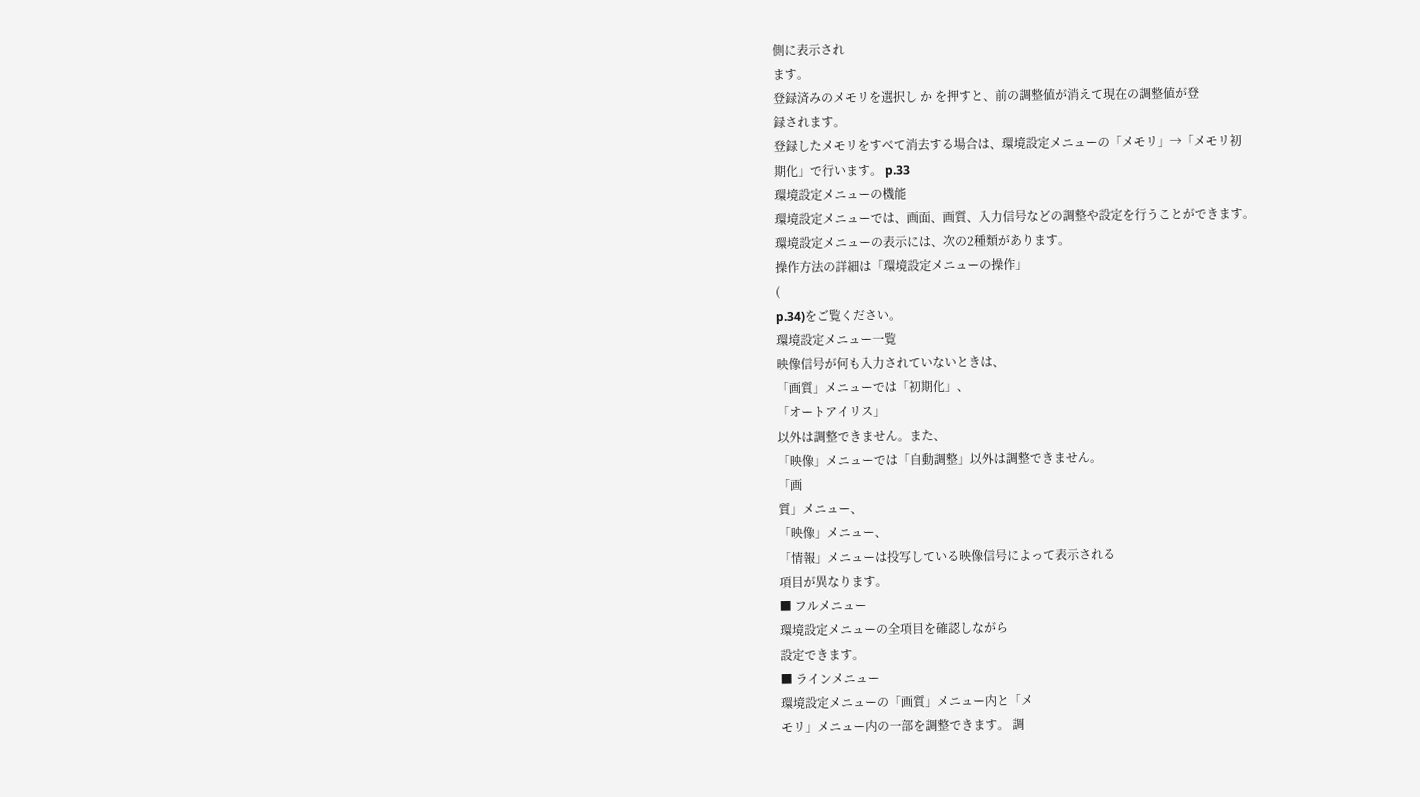側に表示され
ます。
登録済みのメモリを選択し か を押すと、前の調整値が消えて現在の調整値が登
録されます。
登録したメモリをすべて消去する場合は、環境設定メニューの「メモリ」→「メモリ初
期化」で行います。 p.33
環境設定メニューの機能
環境設定メニューでは、画面、画質、入力信号などの調整や設定を行うことができます。
環境設定メニューの表示には、次の2種類があります。
操作方法の詳細は「環境設定メニューの操作」
(
p.34)をご覧ください。
環境設定メニュー一覧
映像信号が何も入力されていないときは、
「画質」メニューでは「初期化」、
「オートアイリス」
以外は調整できません。また、
「映像」メニューでは「自動調整」以外は調整できません。
「画
質」メニュー、
「映像」メニュー、
「情報」メニューは投写している映像信号によって表示される
項目が異なります。
■ フルメニュー
環境設定メニューの全項目を確認しながら
設定できます。
■ ラインメニュー
環境設定メニューの「画質」メニュー内と「メ
モリ」メニュー内の一部を調整できます。 調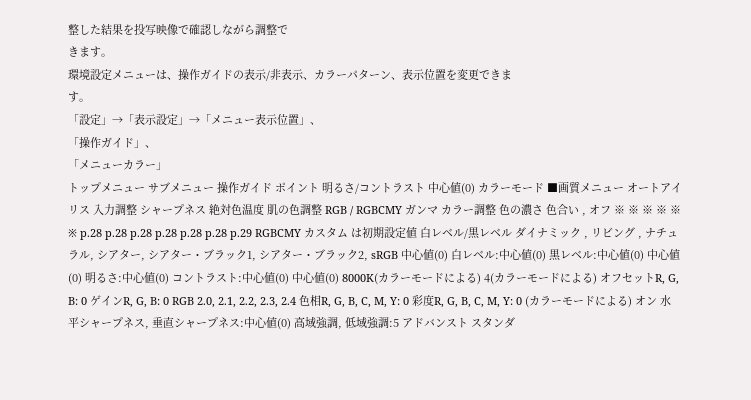整した結果を投写映像で確認しながら調整で
きます。
環境設定メニューは、操作ガイドの表示/非表示、カラーパターン、表示位置を変更できま
す。
「設定」→「表示設定」→「メニュー表示位置」、
「操作ガイド」、
「メニューカラー」
トップメニュー サブメニュー 操作ガイド ポイント 明るさ/コントラスト 中心値(0) カラーモード ■画質メニュー オートアイリス 入力調整 シャープネス 絶対色温度 肌の色調整 RGB / RGBCMY ガンマ カラー調整 色の濃さ 色合い , オフ ※ ※ ※ ※ ※ ※ p.28 p.28 p.28 p.28 p.28 p.28 p.29 RGBCMY カスタム は初期設定値 白レベル/黒レベル ダイナミック , リビング , ナチュラル, シアター, シアター・ブラック1, シアター・ブラック2, sRGB 中心値(0) 白レベル:中心値(0) 黒レベル:中心値(0) 中心値(0) 明るさ:中心値(0) コントラスト:中心値(0) 中心値(0) 8000K(カラーモードによる) 4(カラーモードによる) オフセットR, G, B: 0 ゲインR, G, B: 0 RGB 2.0, 2.1, 2.2, 2.3, 2.4 色相R, G, B, C, M, Y: 0 彩度R, G, B, C, M, Y: 0 (カラーモードによる) オン 水平シャープネス, 垂直シャープネス:中心値(0) 高域強調, 低域強調:5 アドバンスト スタンダ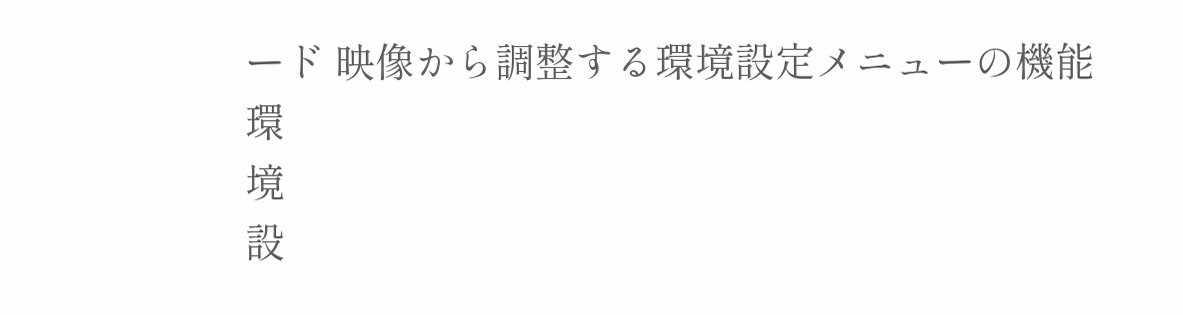ード 映像から調整する環境設定メニューの機能
環
境
設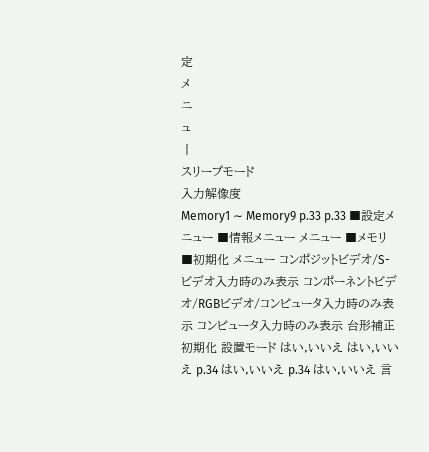定
メ
ニ
ュ
丨
スリープモード
入力解像度
Memory1 ∼ Memory9 p.33 p.33 ■設定メニュー ■情報メニュー メニュー ■メモリ ■初期化 メニュー コンポジットビデオ/S-ビデオ入力時のみ表示 コンポーネントビデオ/RGBビデオ/コンピュータ入力時のみ表示 コンピュータ入力時のみ表示 台形補正 初期化 設置モード はい,いいえ はい,いいえ p.34 はい,いいえ p.34 はい,いいえ 言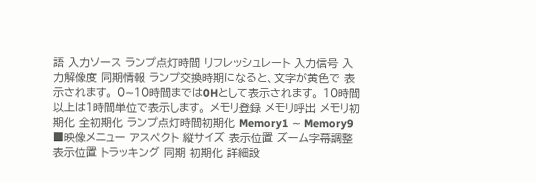語 入力ソース ランプ点灯時間 リフレッシュレート 入力信号 入力解像度 同期情報 ランプ交換時期になると、文字が黄色で 表示されます。 0∼10時間までは0Hとして表示されます。 10時間以上は1時間単位で表示します。 メモリ登録 メモリ呼出 メモリ初期化 全初期化 ランプ点灯時間初期化 Memory1 ∼ Memory9 ■映像メニュー アスペクト 縦サイズ 表示位置 ズーム字幕調整 表示位置 トラッキング 同期 初期化 詳細設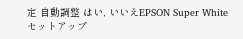定 自動調整 はい, いいえEPSON Super White
セットアップ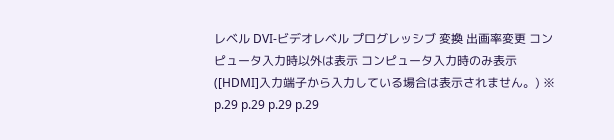レベル DVI-ビデオレベル プログレッシブ 変換 出画率変更 コンピュータ入力時以外は表示 コンピュータ入力時のみ表示 ([HDMI]入力端子から入力している場合は表示されません。) ※ p.29 p.29 p.29 p.29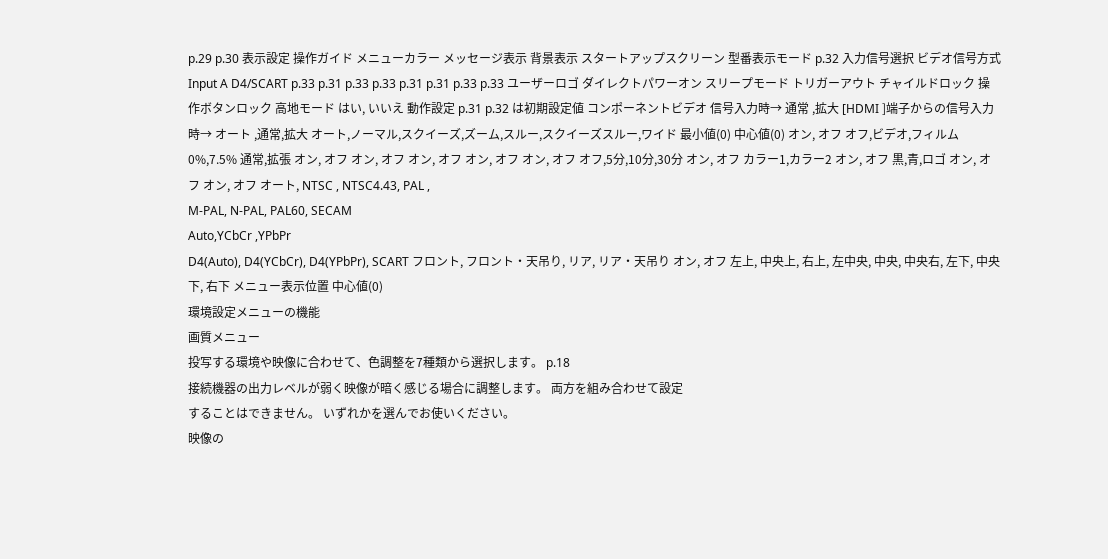p.29 p.30 表示設定 操作ガイド メニューカラー メッセージ表示 背景表示 スタートアップスクリーン 型番表示モード p.32 入力信号選択 ビデオ信号方式 Input A D4/SCART p.33 p.31 p.33 p.33 p.31 p.31 p.33 p.33 ユーザーロゴ ダイレクトパワーオン スリープモード トリガーアウト チャイルドロック 操作ボタンロック 高地モード はい, いいえ 動作設定 p.31 p.32 は初期設定値 コンポーネントビデオ 信号入力時→ 通常 ,拡大 [HDMI ]端子からの信号入力時→ オート ,通常,拡大 オート,ノーマル,スクイーズ,ズーム,スルー,スクイーズスルー,ワイド 最小値(0) 中心値(0) オン, オフ オフ,ビデオ,フィルム 0%,7.5% 通常,拡張 オン, オフ オン, オフ オン, オフ オン, オフ オン, オフ オフ,5分,10分,30分 オン, オフ カラー1,カラー2 オン, オフ 黒,青,ロゴ オン, オフ オン, オフ オート, NTSC , NTSC4.43, PAL ,
M-PAL, N-PAL, PAL60, SECAM
Auto,YCbCr ,YPbPr
D4(Auto), D4(YCbCr), D4(YPbPr), SCART フロント, フロント・天吊り, リア, リア・天吊り オン, オフ 左上, 中央上, 右上, 左中央, 中央, 中央右, 左下, 中央下, 右下 メニュー表示位置 中心値(0)
環境設定メニューの機能
画質メニュー
投写する環境や映像に合わせて、色調整を7種類から選択します。 p.18
接続機器の出力レベルが弱く映像が暗く感じる場合に調整します。 両方を組み合わせて設定
することはできません。 いずれかを選んでお使いください。
映像の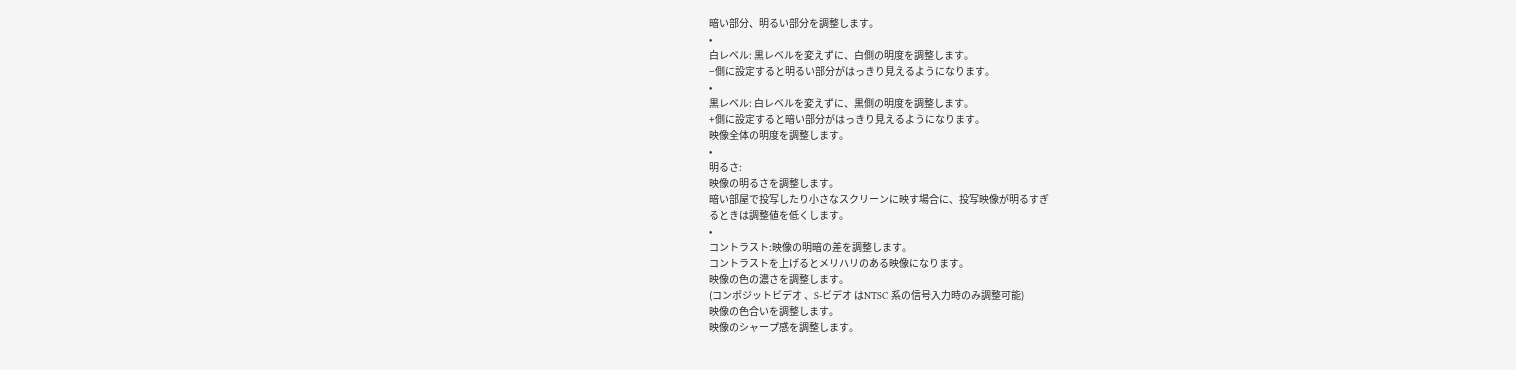暗い部分、明るい部分を調整します。
•
白レベル: 黒レベルを変えずに、白側の明度を調整します。
−側に設定すると明るい部分がはっきり見えるようになります。
•
黒レベル: 白レベルを変えずに、黒側の明度を調整します。
+側に設定すると暗い部分がはっきり見えるようになります。
映像全体の明度を調整します。
•
明るさ:
映像の明るさを調整します。
暗い部屋で投写したり小さなスクリーンに映す場合に、投写映像が明るすぎ
るときは調整値を低くします。
•
コントラスト:映像の明暗の差を調整します。
コントラストを上げるとメリハリのある映像になります。
映像の色の濃さを調整します。
(コンポジットビデオ 、S-ビデオ はNTSC 系の信号入力時のみ調整可能)
映像の色合いを調整します。
映像のシャープ感を調整します。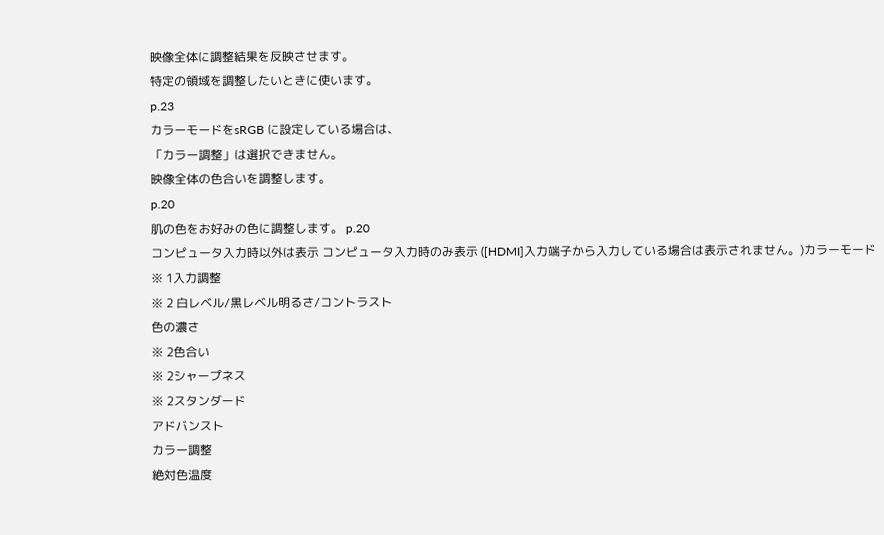映像全体に調整結果を反映させます。
特定の領域を調整したいときに使います。
p.23
カラーモードをsRGB に設定している場合は、
「カラー調整」は選択できません。
映像全体の色合いを調整します。
p.20
肌の色をお好みの色に調整します。 p.20
コンピュータ入力時以外は表示 コンピュータ入力時のみ表示 ([HDMI]入力端子から入力している場合は表示されません。)カラーモード
※ 1入力調整
※ 2 白レベル/黒レベル明るさ/コントラスト
色の濃さ
※ 2色合い
※ 2シャープネス
※ 2スタンダード
アドバンスト
カラー調整
絶対色温度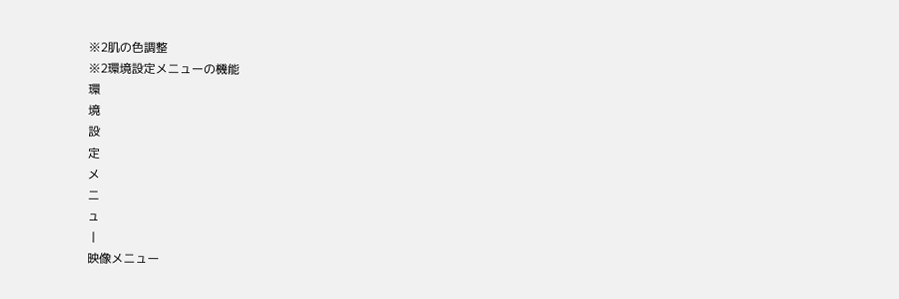※2肌の色調整
※2環境設定メニューの機能
環
境
設
定
メ
ニ
ュ
丨
映像メニュー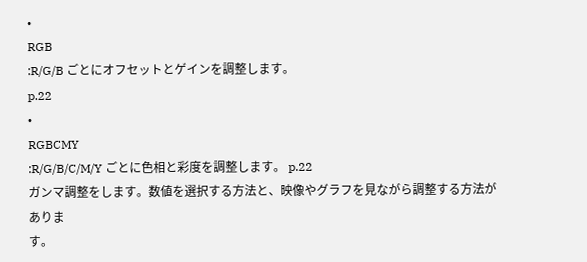•
RGB
:R/G/B ごとにオフセットとゲインを調整します。
p.22
•
RGBCMY
:R/G/B/C/M/Y ごとに色相と彩度を調整します。 p.22
ガンマ調整をします。数値を選択する方法と、映像やグラフを見ながら調整する方法がありま
す。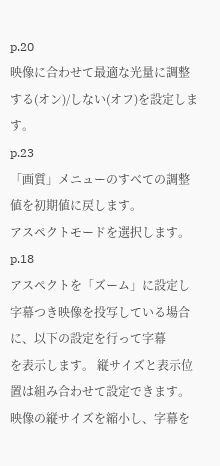p.20
映像に合わせて最適な光量に調整する(オン)/しない(オフ)を設定します。
p.23
「画質」メニューのすべての調整値を初期値に戻します。
アスペクトモードを選択します。
p.18
アスペクトを「ズーム」に設定し字幕つき映像を投写している場合に、以下の設定を行って字幕
を表示します。 縦サイズと表示位置は組み合わせて設定できます。
映像の縦サイズを縮小し、字幕を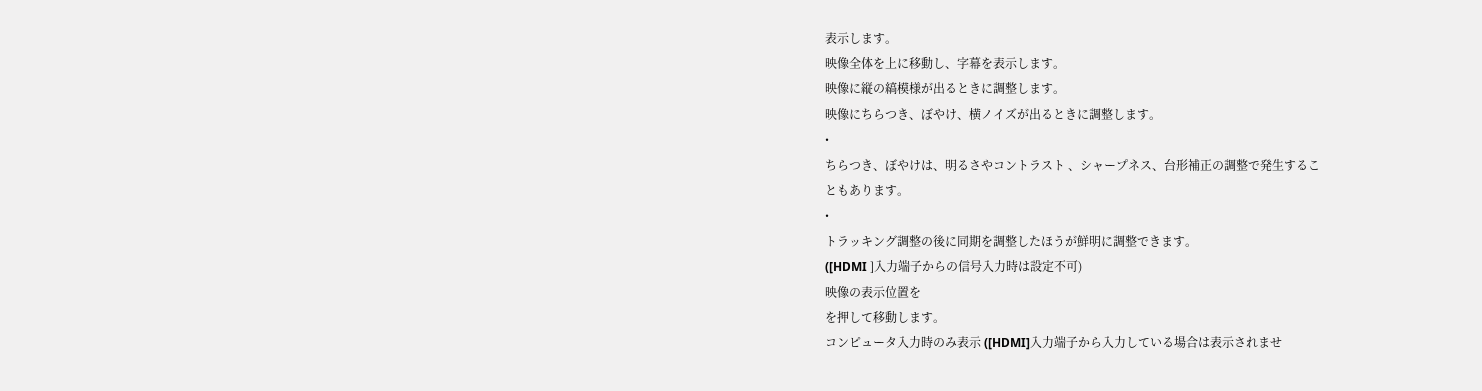表示します。
映像全体を上に移動し、字幕を表示します。
映像に縦の縞模様が出るときに調整します。
映像にちらつき、ぼやけ、横ノイズが出るときに調整します。
•
ちらつき、ぼやけは、明るさやコントラスト 、シャープネス、台形補正の調整で発生するこ
ともあります。
•
トラッキング調整の後に同期を調整したほうが鮮明に調整できます。
([HDMI ]入力端子からの信号入力時は設定不可)
映像の表示位置を
を押して移動します。
コンピュータ入力時のみ表示 ([HDMI]入力端子から入力している場合は表示されませ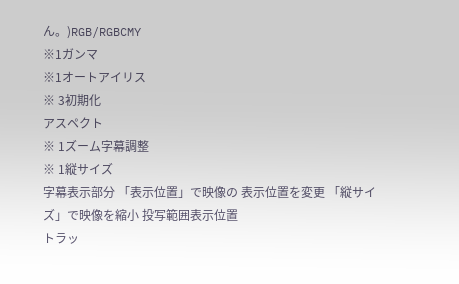ん。)RGB/RGBCMY
※1ガンマ
※1オートアイリス
※ 3初期化
アスペクト
※ 1ズーム字幕調整
※ 1縦サイズ
字幕表示部分 「表示位置」で映像の 表示位置を変更 「縦サイズ」で映像を縮小 投写範囲表示位置
トラッ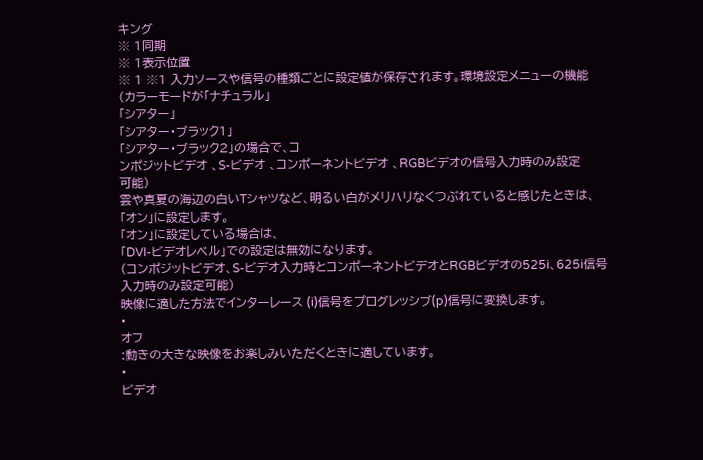キング
※ 1同期
※ 1表示位置
※ 1 ※1 入力ソースや信号の種類ごとに設定値が保存されます。環境設定メニューの機能
(カラーモードが「ナチュラル」
「シアター」
「シアター・ブラック1」
「シアター・ブラック2」の場合で、コ
ンポジットビデオ 、S-ビデオ 、コンポーネントビデオ 、RGBビデオの信号入力時のみ設定
可能)
雲や真夏の海辺の白いTシャツなど、明るい白がメリハリなくつぶれていると感じたときは、
「オン」に設定します。
「オン」に設定している場合は、
「DVI-ビデオレベル」での設定は無効になります。
(コンポジットビデオ、S-ビデオ入力時とコンポーネントビデオとRGBビデオの525i、625i信号
入力時のみ設定可能)
映像に適した方法でインターレース (i)信号をプログレッシブ(p)信号に変換します。
•
オフ
:動きの大きな映像をお楽しみいただくときに適しています。
•
ビデオ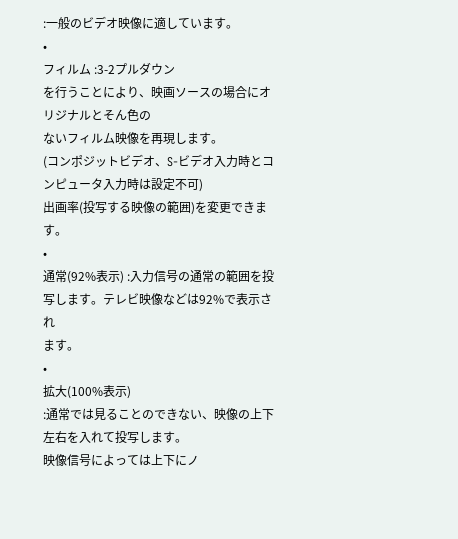:一般のビデオ映像に適しています。
•
フィルム :3-2プルダウン
を行うことにより、映画ソースの場合にオリジナルとそん色の
ないフィルム映像を再現します。
(コンポジットビデオ、S-ビデオ入力時とコンピュータ入力時は設定不可)
出画率(投写する映像の範囲)を変更できます。
•
通常(92%表示) :入力信号の通常の範囲を投写します。テレビ映像などは92%で表示され
ます。
•
拡大(100%表示)
:通常では見ることのできない、映像の上下左右を入れて投写します。
映像信号によっては上下にノ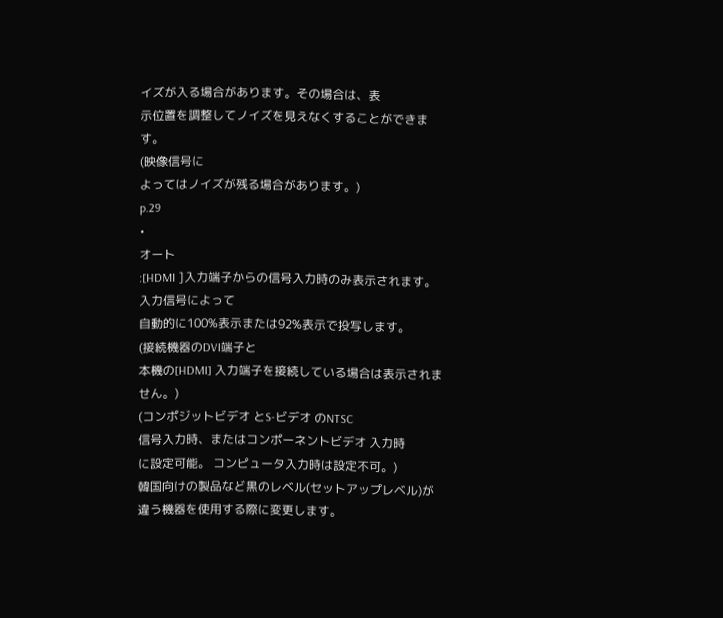イズが入る場合があります。その場合は、表
示位置を調整してノイズを見えなくすることができます。
(映像信号に
よってはノイズが残る場合があります。)
p.29
•
オート
:[HDMI ]入力端子からの信号入力時のみ表示されます。入力信号によって
自動的に100%表示または92%表示で投写します。
(接続機器のDVI端子と
本機の[HDMI] 入力端子を接続している場合は表示されません。)
(コンポジットビデオ とS-ビデオ のNTSC
信号入力時、またはコンポーネントビデオ 入力時
に設定可能。 コンピュータ入力時は設定不可。)
韓国向けの製品など黒のレベル(セットアップレベル)が違う機器を使用する際に変更します。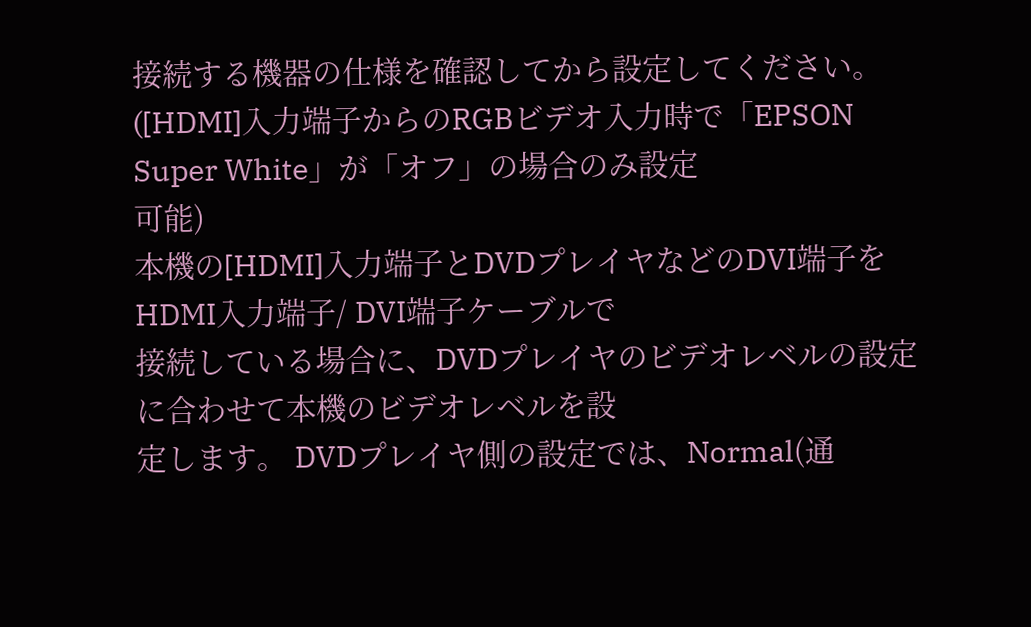接続する機器の仕様を確認してから設定してください。
([HDMI]入力端子からのRGBビデオ入力時で「EPSON Super White」が「オフ」の場合のみ設定
可能)
本機の[HDMI]入力端子とDVDプレイヤなどのDVI端子をHDMI入力端子/ DVI端子ケーブルで
接続している場合に、DVDプレイヤのビデオレベルの設定に合わせて本機のビデオレベルを設
定します。 DVDプレイヤ側の設定では、Normal(通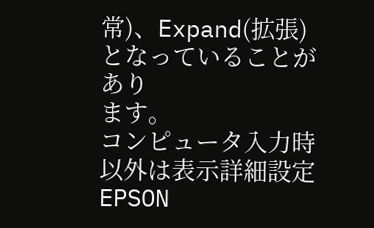常)、Expand(拡張)となっていることがあり
ます。
コンピュータ入力時以外は表示詳細設定
EPSON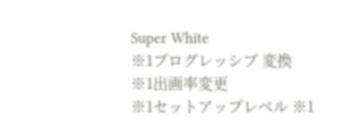Super White
※1プログレッシブ 変換
※1出画率変更
※1セットアップレベル ※1